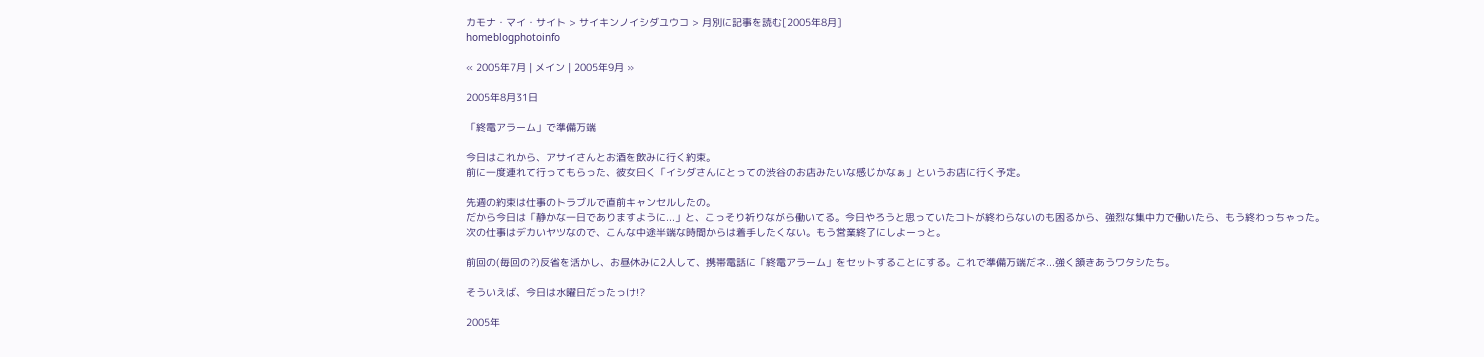カモナ・マイ・サイト > サイキンノイシダユウコ > 月別に記事を読む[2005年8月]
homeblogphotoinfo

« 2005年7月 | メイン | 2005年9月 »

2005年8月31日

「終電アラーム」で準備万端

今日はこれから、アサイさんとお酒を飲みに行く約束。
前に一度連れて行ってもらった、彼女曰く「イシダさんにとっての渋谷のお店みたいな感じかなぁ」というお店に行く予定。

先週の約束は仕事のトラブルで直前キャンセルしたの。
だから今日は「静かな一日でありますように...」と、こっそり祈りながら働いてる。今日やろうと思っていたコトが終わらないのも困るから、強烈な集中力で働いたら、もう終わっちゃった。
次の仕事はデカいヤツなので、こんな中途半端な時間からは着手したくない。もう営業終了にしよーっと。

前回の(毎回の?)反省を活かし、お昼休みに2人して、携帯電話に「終電アラーム」をセットすることにする。これで準備万端だネ...強く頷きあうワタシたち。

そういえば、今日は水曜日だったっけ!?

2005年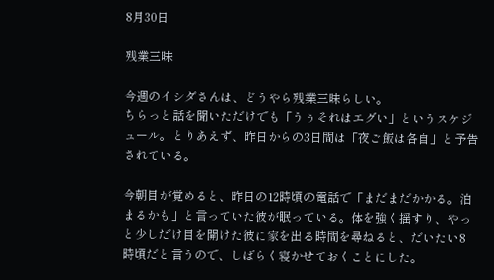8月30日

残業三昧

今週のイシダさんは、どうやら残業三昧らしい。
ちらっと話を聞いただけでも「うぅそれはエグい」というスケジュール。とりあえず、昨日からの3日間は「夜ご飯は各自」と予告されている。

今朝目が覚めると、昨日の12時頃の電話で「まだまだかかる。泊まるかも」と言っていた彼が眠っている。体を強く揺すり、やっと少しだけ目を開けた彼に家を出る時間を尋ねると、だいたい8時頃だと言うので、しばらく寝かせておくことにした。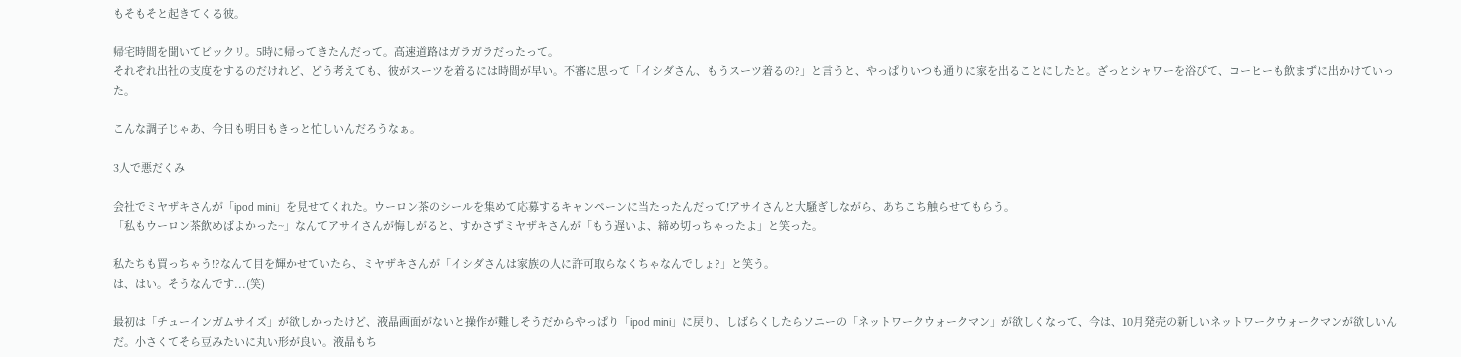もそもそと起きてくる彼。

帰宅時間を聞いてビックリ。5時に帰ってきたんだって。高速道路はガラガラだったって。
それぞれ出社の支度をするのだけれど、どう考えても、彼がスーツを着るには時間が早い。不審に思って「イシダさん、もうスーツ着るの?」と言うと、やっぱりいつも通りに家を出ることにしたと。ざっとシャワーを浴びて、コーヒーも飲まずに出かけていった。

こんな調子じゃあ、今日も明日もきっと忙しいんだろうなぁ。

3人で悪だくみ

会社でミヤザキさんが「ipod mini」を見せてくれた。ウーロン茶のシールを集めて応募するキャンペーンに当たったんだって!アサイさんと大騒ぎしながら、あちこち触らせてもらう。
「私もウーロン茶飲めばよかった~」なんてアサイさんが悔しがると、すかさずミヤザキさんが「もう遅いよ、締め切っちゃったよ」と笑った。

私たちも買っちゃう!?なんて目を輝かせていたら、ミヤザキさんが「イシダさんは家族の人に許可取らなくちゃなんでしょ?」と笑う。
は、はい。そうなんです...(笑)

最初は「チューインガムサイズ」が欲しかったけど、液晶画面がないと操作が難しそうだからやっぱり「ipod mini」に戻り、しばらくしたらソニーの「ネットワークウォークマン」が欲しくなって、今は、10月発売の新しいネットワークウォークマンが欲しいんだ。小さくてそら豆みたいに丸い形が良い。液晶もち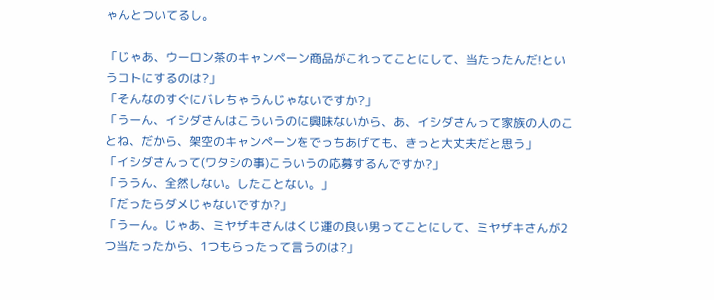ゃんとついてるし。

「じゃあ、ウーロン茶のキャンペーン商品がこれってことにして、当たったんだ!というコトにするのは?」
「そんなのすぐにバレちゃうんじゃないですか?」
「うーん、イシダさんはこういうのに興味ないから、あ、イシダさんって家族の人のことね、だから、架空のキャンペーンをでっちあげても、きっと大丈夫だと思う」
「イシダさんって(ワタシの事)こういうの応募するんですか?」
「ううん、全然しない。したことない。」
「だったらダメじゃないですか?」
「うーん。じゃあ、ミヤザキさんはくじ運の良い男ってことにして、ミヤザキさんが2つ当たったから、1つもらったって言うのは?」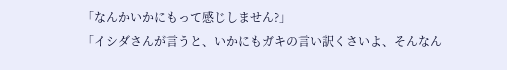「なんかいかにもって感じしません?」
「イシダさんが言うと、いかにもガキの言い訳くさいよ、そんなん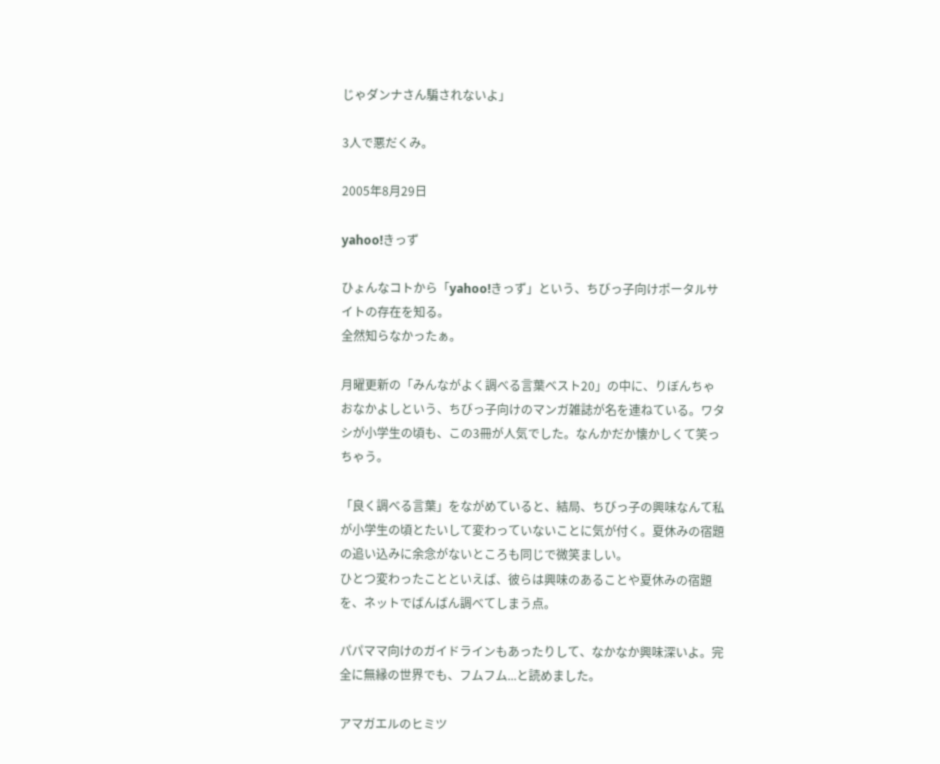じゃダンナさん騙されないよ」

3人で悪だくみ。

2005年8月29日

yahoo!きっず

ひょんなコトから「yahoo!きっず」という、ちびっ子向けポータルサイトの存在を知る。
全然知らなかったぁ。

月曜更新の「みんながよく調べる言葉ベスト20」の中に、りぼんちゃおなかよしという、ちびっ子向けのマンガ雑誌が名を連ねている。ワタシが小学生の頃も、この3冊が人気でした。なんかだか懐かしくて笑っちゃう。

「良く調べる言葉」をながめていると、結局、ちびっ子の興味なんて私が小学生の頃とたいして変わっていないことに気が付く。夏休みの宿題の追い込みに余念がないところも同じで微笑ましい。
ひとつ変わったことといえば、彼らは興味のあることや夏休みの宿題を、ネットでばんばん調べてしまう点。

パパママ向けのガイドラインもあったりして、なかなか興味深いよ。完全に無縁の世界でも、フムフム...と読めました。

アマガエルのヒミツ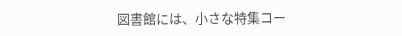図書館には、小さな特集コー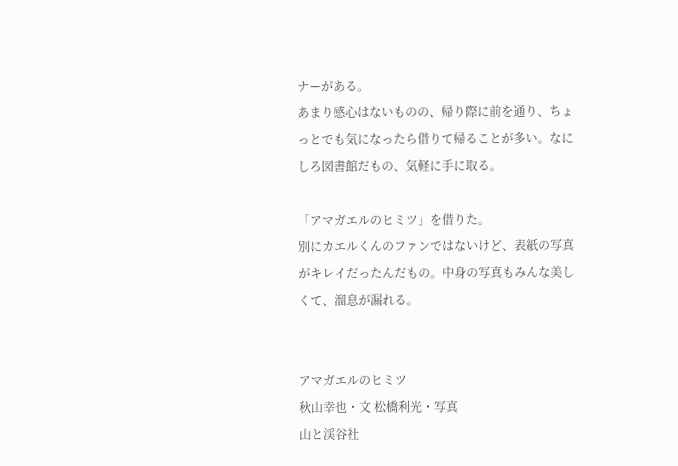ナーがある。
あまり感心はないものの、帰り際に前を通り、ちょっとでも気になったら借りて帰ることが多い。なにしろ図書館だもの、気軽に手に取る。

「アマガエルのヒミツ」を借りた。
別にカエルくんのファンではないけど、表紙の写真がキレイだったんだもの。中身の写真もみんな美しくて、溜息が漏れる。


アマガエルのヒミツ
秋山幸也・文 松橋利光・写真
山と渓谷社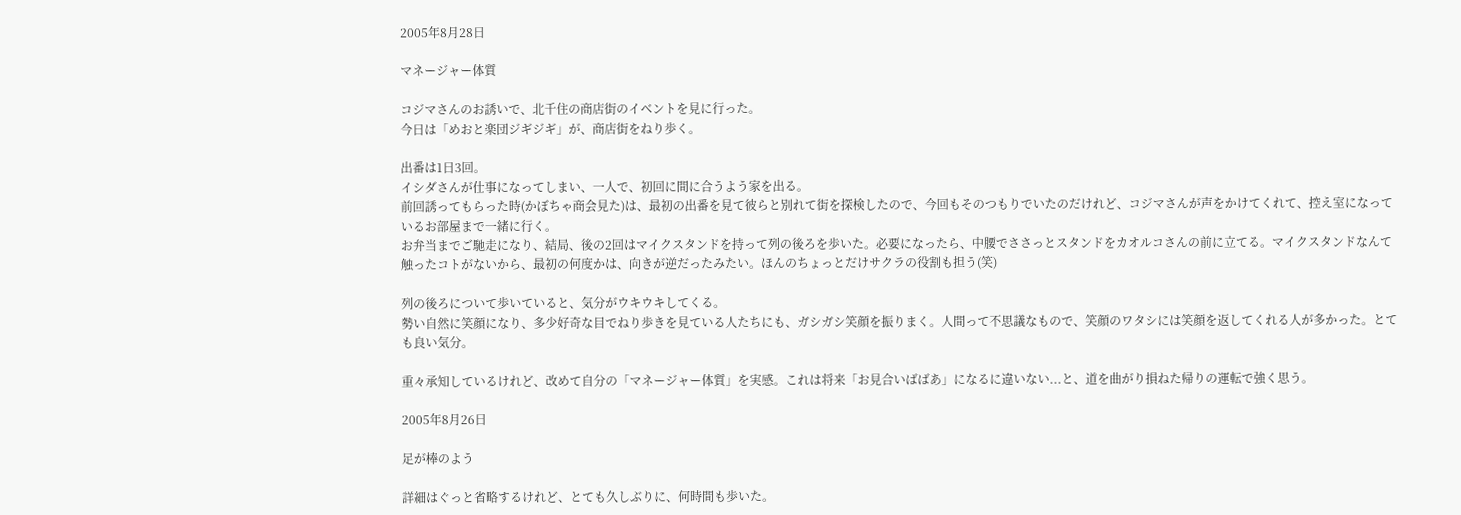2005年8月28日

マネージャー体質

コジマさんのお誘いで、北千住の商店街のイベントを見に行った。
今日は「めおと楽団ジギジギ」が、商店街をねり歩く。

出番は1日3回。
イシダさんが仕事になってしまい、一人で、初回に間に合うよう家を出る。
前回誘ってもらった時(かぼちゃ商会見た)は、最初の出番を見て彼らと別れて街を探検したので、今回もそのつもりでいたのだけれど、コジマさんが声をかけてくれて、控え室になっているお部屋まで一緒に行く。
お弁当までご馳走になり、結局、後の2回はマイクスタンドを持って列の後ろを歩いた。必要になったら、中腰でささっとスタンドをカオルコさんの前に立てる。マイクスタンドなんて触ったコトがないから、最初の何度かは、向きが逆だったみたい。ほんのちょっとだけサクラの役割も担う(笑)

列の後ろについて歩いていると、気分がウキウキしてくる。
勢い自然に笑顔になり、多少好奇な目でねり歩きを見ている人たちにも、ガシガシ笑顔を振りまく。人間って不思議なもので、笑顔のワタシには笑顔を返してくれる人が多かった。とても良い気分。

重々承知しているけれど、改めて自分の「マネージャー体質」を実感。これは将来「お見合いばばあ」になるに違いない...と、道を曲がり損ねた帰りの運転で強く思う。

2005年8月26日

足が棒のよう

詳細はぐっと省略するけれど、とても久しぶりに、何時間も歩いた。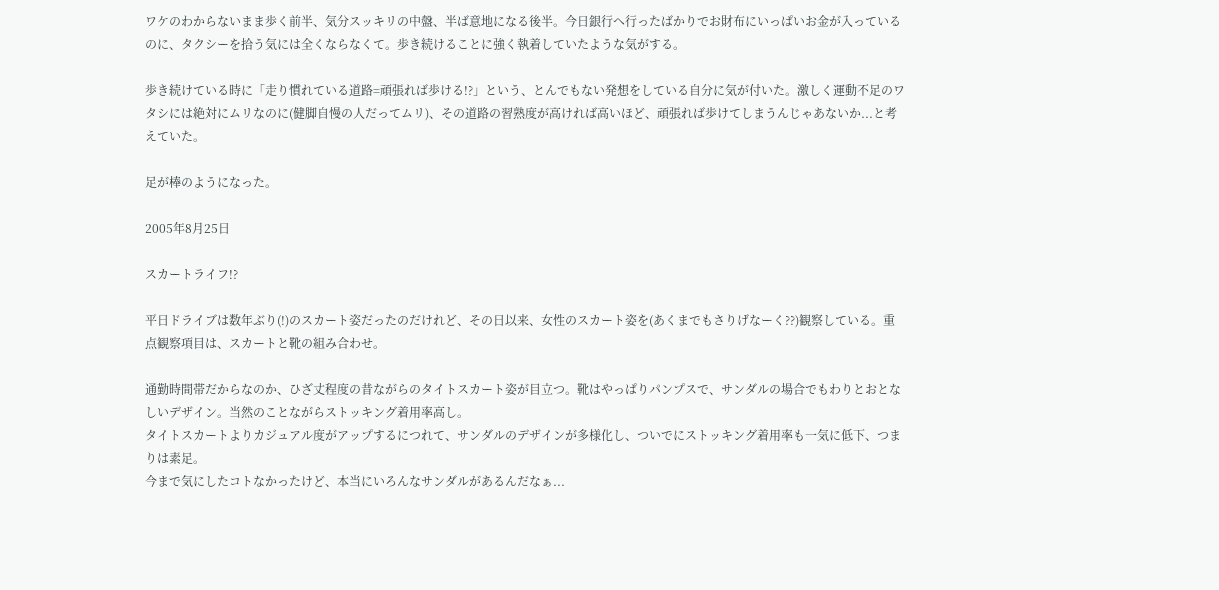ワケのわからないまま歩く前半、気分スッキリの中盤、半ば意地になる後半。今日銀行へ行ったばかりでお財布にいっぱいお金が入っているのに、タクシーを拾う気には全くならなくて。歩き続けることに強く執着していたような気がする。

歩き続けている時に「走り慣れている道路=頑張れば歩ける!?」という、とんでもない発想をしている自分に気が付いた。激しく運動不足のワタシには絶対にムリなのに(健脚自慢の人だってムリ)、その道路の習熟度が高ければ高いほど、頑張れば歩けてしまうんじゃあないか...と考えていた。

足が棒のようになった。

2005年8月25日

スカートライフ!?

平日ドライブは数年ぶり(!)のスカート姿だったのだけれど、その日以来、女性のスカート姿を(あくまでもさりげなーく??)観察している。重点観察項目は、スカートと靴の組み合わせ。

通勤時間帯だからなのか、ひざ丈程度の昔ながらのタイトスカート姿が目立つ。靴はやっぱりパンプスで、サンダルの場合でもわりとおとなしいデザイン。当然のことながらストッキング着用率高し。
タイトスカートよりカジュアル度がアップするにつれて、サンダルのデザインが多様化し、ついでにストッキング着用率も一気に低下、つまりは素足。
今まで気にしたコトなかったけど、本当にいろんなサンダルがあるんだなぁ...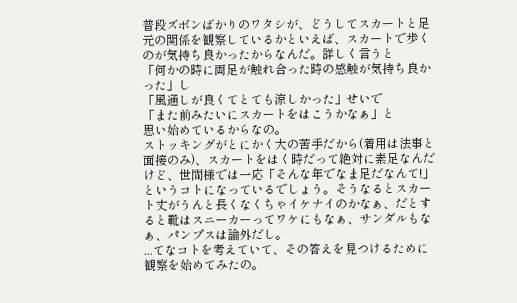普段ズボンばかりのワタシが、どうしてスカートと足元の関係を観察しているかといえば、スカートで歩くのが気持ち良かったからなんだ。詳しく言うと
「何かの時に両足が触れ合った時の感触が気持ち良かった」し
「風通しが良くてとても涼しかった」せいで
「また前みたいにスカートをはこうかなぁ」と
思い始めているからなの。
ストッキングがとにかく大の苦手だから(着用は法事と面接のみ)、スカートをはく時だって絶対に素足なんだけど、世間様では一応「そんな年でなま足だなんて!」というコトになっているでしょう。そうなるとスカート丈がうんと長くなくちゃイケナイのかなぁ、だとすると靴はスニーカーってワケにもなぁ、サンダルもなぁ、パンプスは論外だし。
...てなコトを考えていて、その答えを見つけるために観察を始めてみたの。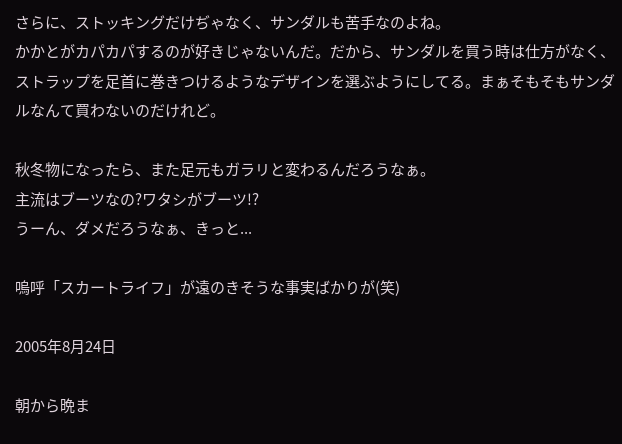さらに、ストッキングだけぢゃなく、サンダルも苦手なのよね。
かかとがカパカパするのが好きじゃないんだ。だから、サンダルを買う時は仕方がなく、ストラップを足首に巻きつけるようなデザインを選ぶようにしてる。まぁそもそもサンダルなんて買わないのだけれど。

秋冬物になったら、また足元もガラリと変わるんだろうなぁ。
主流はブーツなの?ワタシがブーツ!?
うーん、ダメだろうなぁ、きっと...

嗚呼「スカートライフ」が遠のきそうな事実ばかりが(笑)

2005年8月24日

朝から晩ま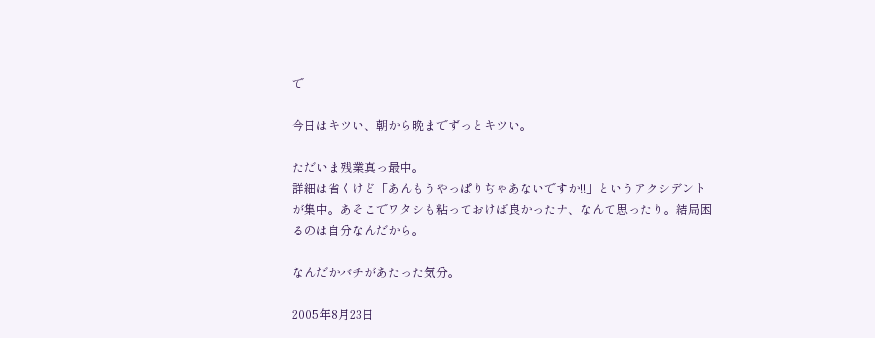で

今日はキツい、朝から晩までずっとキツい。

ただいま残業真っ最中。
詳細は省くけど「あんもうやっぱりぢゃあないですか!!」というアクシデントが集中。あそこでワタシも粘っておけば良かったナ、なんて思ったり。結局困るのは自分なんだから。

なんだかバチがあたった気分。

2005年8月23日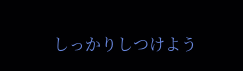しっかりしつけよう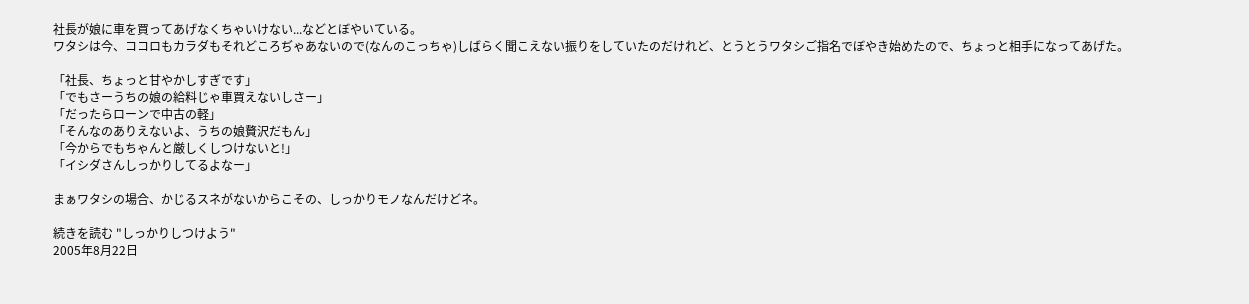社長が娘に車を買ってあげなくちゃいけない...などとぼやいている。
ワタシは今、ココロもカラダもそれどころぢゃあないので(なんのこっちゃ)しばらく聞こえない振りをしていたのだけれど、とうとうワタシご指名でぼやき始めたので、ちょっと相手になってあげた。

「社長、ちょっと甘やかしすぎです」
「でもさーうちの娘の給料じゃ車買えないしさー」
「だったらローンで中古の軽」
「そんなのありえないよ、うちの娘贅沢だもん」
「今からでもちゃんと厳しくしつけないと!」
「イシダさんしっかりしてるよなー」

まぁワタシの場合、かじるスネがないからこその、しっかりモノなんだけどネ。

続きを読む "しっかりしつけよう"
2005年8月22日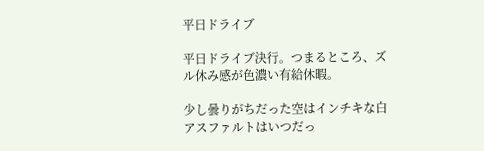平日ドライブ

平日ドライブ決行。つまるところ、ズル休み感が色濃い有給休暇。

少し曇りがちだった空はインチキな白
アスファルトはいつだっ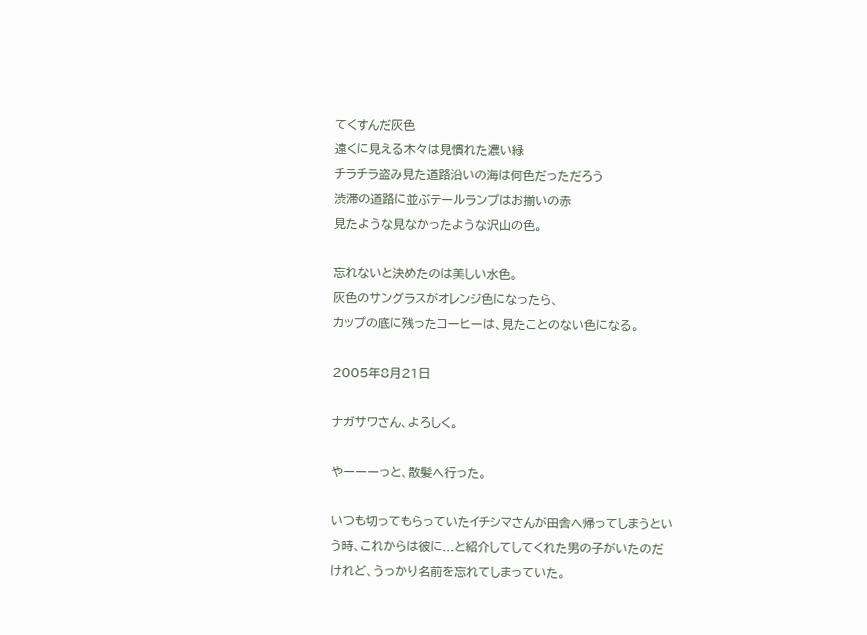てくすんだ灰色
遠くに見える木々は見慣れた濃い緑
チラチラ盗み見た道路沿いの海は何色だっただろう
渋滞の道路に並ぶテールランプはお揃いの赤
見たような見なかったような沢山の色。

忘れないと決めたのは美しい水色。
灰色のサングラスがオレンジ色になったら、
カップの底に残ったコーヒーは、見たことのない色になる。

2005年8月21日

ナガサワさん、よろしく。

やーーーっと、散髪へ行った。

いつも切ってもらっていたイチシマさんが田舎へ帰ってしまうという時、これからは彼に...と紹介してしてくれた男の子がいたのだけれど、うっかり名前を忘れてしまっていた。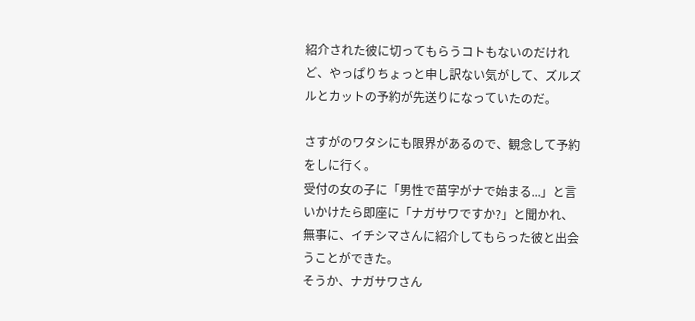紹介された彼に切ってもらうコトもないのだけれど、やっぱりちょっと申し訳ない気がして、ズルズルとカットの予約が先送りになっていたのだ。

さすがのワタシにも限界があるので、観念して予約をしに行く。
受付の女の子に「男性で苗字がナで始まる...」と言いかけたら即座に「ナガサワですか?」と聞かれ、無事に、イチシマさんに紹介してもらった彼と出会うことができた。
そうか、ナガサワさん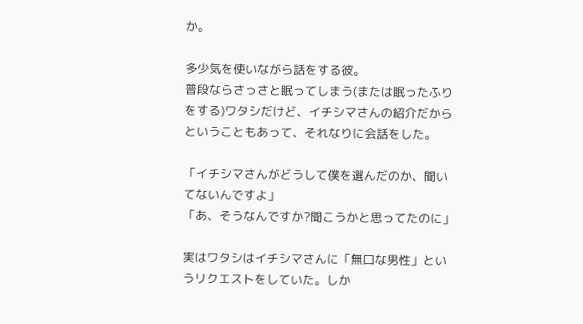か。

多少気を使いながら話をする彼。
普段ならさっさと眠ってしまう(または眠ったふりをする)ワタシだけど、イチシマさんの紹介だからということもあって、それなりに会話をした。

「イチシマさんがどうして僕を選んだのか、聞いてないんですよ」
「あ、そうなんですか?聞こうかと思ってたのに」

実はワタシはイチシマさんに「無口な男性」というリクエストをしていた。しか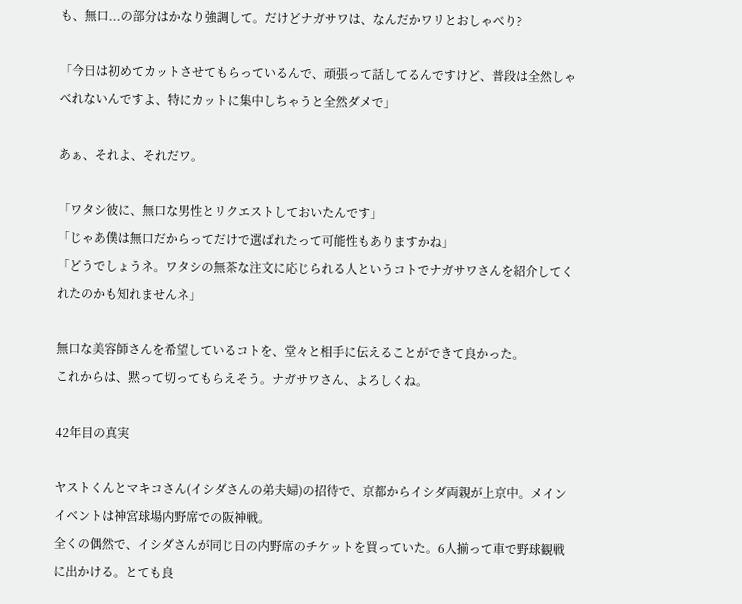も、無口...の部分はかなり強調して。だけどナガサワは、なんだかワリとおしゃべり?

「今日は初めてカットさせてもらっているんで、頑張って話してるんですけど、普段は全然しゃべれないんですよ、特にカットに集中しちゃうと全然ダメで」

あぁ、それよ、それだワ。

「ワタシ彼に、無口な男性とリクエストしておいたんです」
「じゃあ僕は無口だからってだけで選ばれたって可能性もありますかね」
「どうでしょうネ。ワタシの無茶な注文に応じられる人というコトでナガサワさんを紹介してくれたのかも知れませんネ」

無口な美容師さんを希望しているコトを、堂々と相手に伝えることができて良かった。
これからは、黙って切ってもらえそう。ナガサワさん、よろしくね。

42年目の真実

ヤストくんとマキコさん(イシダさんの弟夫婦)の招待で、京都からイシダ両親が上京中。メインイベントは神宮球場内野席での阪神戦。
全くの偶然で、イシダさんが同じ日の内野席のチケットを買っていた。6人揃って車で野球観戦に出かける。とても良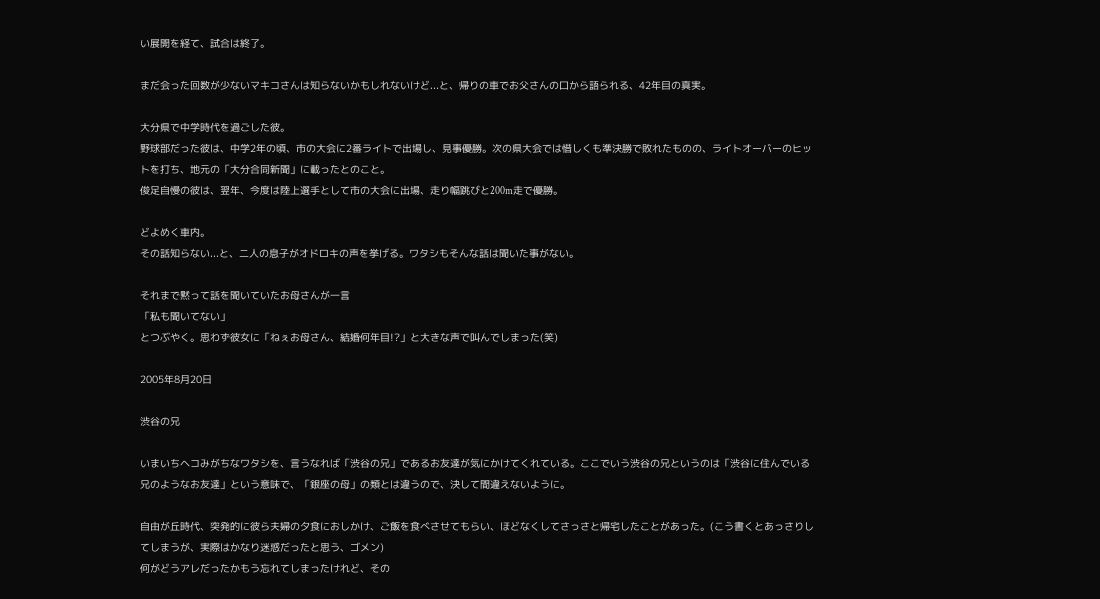い展開を経て、試合は終了。

まだ会った回数が少ないマキコさんは知らないかもしれないけど...と、帰りの車でお父さんの口から語られる、42年目の真実。

大分県で中学時代を過ごした彼。
野球部だった彼は、中学2年の頃、市の大会に2番ライトで出場し、見事優勝。次の県大会では惜しくも準決勝で敗れたものの、ライトオーバーのヒットを打ち、地元の「大分合同新聞」に載ったとのこと。
俊足自慢の彼は、翌年、今度は陸上選手として市の大会に出場、走り幅跳びと200m走で優勝。

どよめく車内。
その話知らない...と、二人の息子がオドロキの声を挙げる。ワタシもそんな話は聞いた事がない。

それまで黙って話を聞いていたお母さんが一言
「私も聞いてない」
とつぶやく。思わず彼女に「ねぇお母さん、結婚何年目!?」と大きな声で叫んでしまった(笑)

2005年8月20日

渋谷の兄

いまいちヘコみがちなワタシを、言うなれば「渋谷の兄」であるお友達が気にかけてくれている。ここでいう渋谷の兄というのは「渋谷に住んでいる兄のようなお友達」という意味で、「銀座の母」の類とは違うので、決して間違えないように。

自由が丘時代、突発的に彼ら夫婦の夕食におしかけ、ご飯を食べさせてもらい、ほどなくしてさっさと帰宅したことがあった。(こう書くとあっさりしてしまうが、実際はかなり迷惑だったと思う、ゴメン)
何がどうアレだったかもう忘れてしまったけれど、その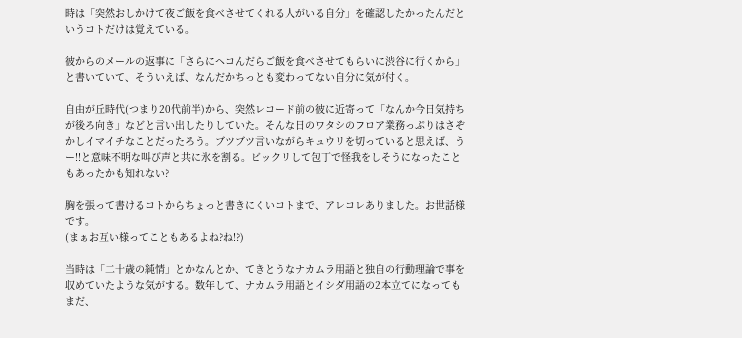時は「突然おしかけて夜ご飯を食べさせてくれる人がいる自分」を確認したかったんだというコトだけは覚えている。

彼からのメールの返事に「さらにヘコんだらご飯を食べさせてもらいに渋谷に行くから」と書いていて、そういえば、なんだかちっとも変わってない自分に気が付く。

自由が丘時代(つまり20代前半)から、突然レコード前の彼に近寄って「なんか今日気持ちが後ろ向き」などと言い出したりしていた。そんな日のワタシのフロア業務っぷりはさぞかしイマイチなことだったろう。ブツブツ言いながらキュウリを切っていると思えば、うー!!と意味不明な叫び声と共に氷を割る。ビックリして包丁で怪我をしそうになったこともあったかも知れない?

胸を張って書けるコトからちょっと書きにくいコトまで、アレコレありました。お世話様です。
(まぁお互い様ってこともあるよね?ね!?)

当時は「二十歳の純情」とかなんとか、てきとうなナカムラ用語と独自の行動理論で事を収めていたような気がする。数年して、ナカムラ用語とイシダ用語の2本立てになってもまだ、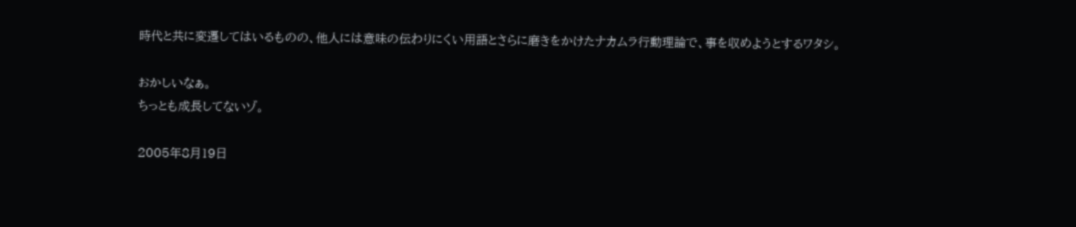時代と共に変遷してはいるものの、他人には意味の伝わりにくい用語とさらに磨きをかけたナカムラ行動理論で、事を収めようとするワタシ。

おかしいなぁ。
ちっとも成長してないゾ。

2005年8月19日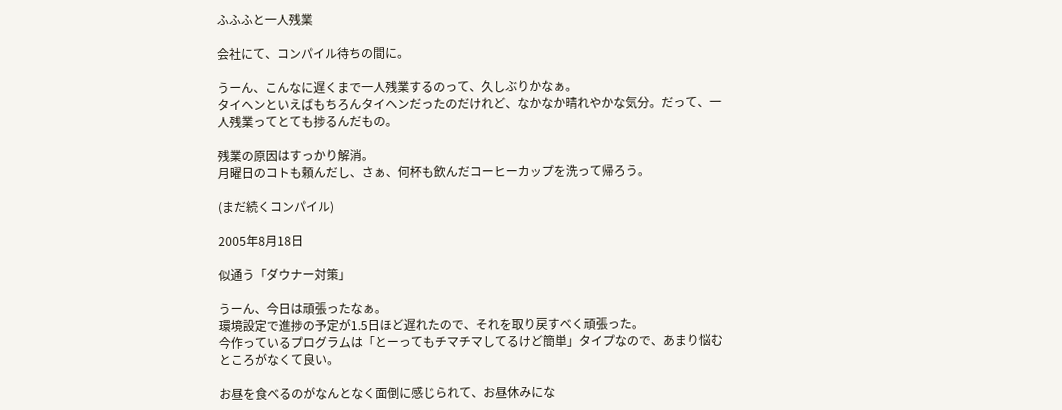ふふふと一人残業

会社にて、コンパイル待ちの間に。

うーん、こんなに遅くまで一人残業するのって、久しぶりかなぁ。
タイヘンといえばもちろんタイヘンだったのだけれど、なかなか晴れやかな気分。だって、一人残業ってとても捗るんだもの。

残業の原因はすっかり解消。
月曜日のコトも頼んだし、さぁ、何杯も飲んだコーヒーカップを洗って帰ろう。

(まだ続くコンパイル)

2005年8月18日

似通う「ダウナー対策」

うーん、今日は頑張ったなぁ。
環境設定で進捗の予定が1.5日ほど遅れたので、それを取り戻すべく頑張った。
今作っているプログラムは「とーってもチマチマしてるけど簡単」タイプなので、あまり悩むところがなくて良い。

お昼を食べるのがなんとなく面倒に感じられて、お昼休みにな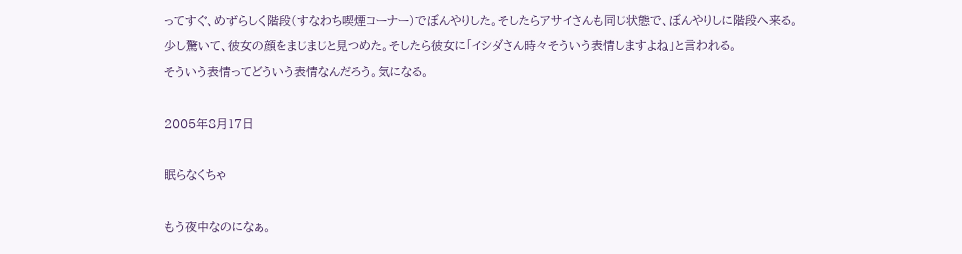ってすぐ、めずらしく階段(すなわち喫煙コーナー)でぼんやりした。そしたらアサイさんも同じ状態で、ぼんやりしに階段へ来る。
少し驚いて、彼女の顔をまじまじと見つめた。そしたら彼女に「イシダさん時々そういう表情しますよね」と言われる。
そういう表情ってどういう表情なんだろう。気になる。

2005年8月17日

眠らなくちゃ

もう夜中なのになぁ。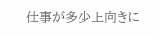仕事が多少上向きに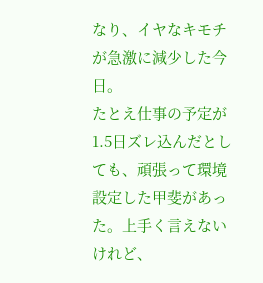なり、イヤなキモチが急激に減少した今日。
たとえ仕事の予定が1.5日ズレ込んだとしても、頑張って環境設定した甲斐があった。上手く言えないけれど、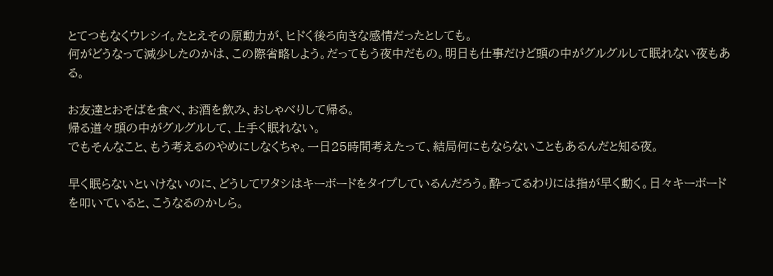とてつもなくウレシイ。たとえその原動力が、ヒドく後ろ向きな感情だったとしても。
何がどうなって減少したのかは、この際省略しよう。だってもう夜中だもの。明日も仕事だけど頭の中がグルグルして眠れない夜もある。

お友達とおそばを食べ、お酒を飲み、おしゃべりして帰る。
帰る道々頭の中がグルグルして、上手く眠れない。
でもそんなこと、もう考えるのやめにしなくちゃ。一日25時間考えたって、結局何にもならないこともあるんだと知る夜。

早く眠らないといけないのに、どうしてワタシはキーボードをタイプしているんだろう。酔ってるわりには指が早く動く。日々キーボードを叩いていると、こうなるのかしら。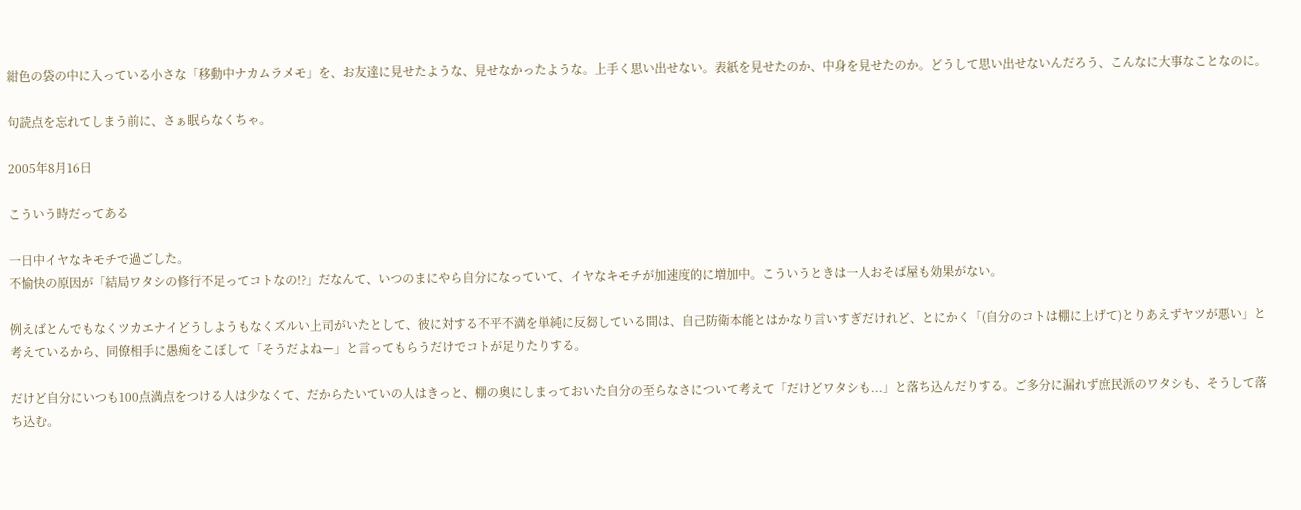紺色の袋の中に入っている小さな「移動中ナカムラメモ」を、お友達に見せたような、見せなかったような。上手く思い出せない。表紙を見せたのか、中身を見せたのか。どうして思い出せないんだろう、こんなに大事なことなのに。

句読点を忘れてしまう前に、さぁ眠らなくちゃ。

2005年8月16日

こういう時だってある

一日中イヤなキモチで過ごした。
不愉快の原因が「結局ワタシの修行不足ってコトなの!?」だなんて、いつのまにやら自分になっていて、イヤなキモチが加速度的に増加中。こういうときは一人おそば屋も効果がない。

例えばとんでもなくツカエナイどうしようもなくズルい上司がいたとして、彼に対する不平不満を単純に反芻している間は、自己防衛本能とはかなり言いすぎだけれど、とにかく「(自分のコトは棚に上げて)とりあえずヤツが悪い」と考えているから、同僚相手に愚痴をこぼして「そうだよねー」と言ってもらうだけでコトが足りたりする。

だけど自分にいつも100点満点をつける人は少なくて、だからたいていの人はきっと、棚の奥にしまっておいた自分の至らなさについて考えて「だけどワタシも...」と落ち込んだりする。ご多分に漏れず庶民派のワタシも、そうして落ち込む。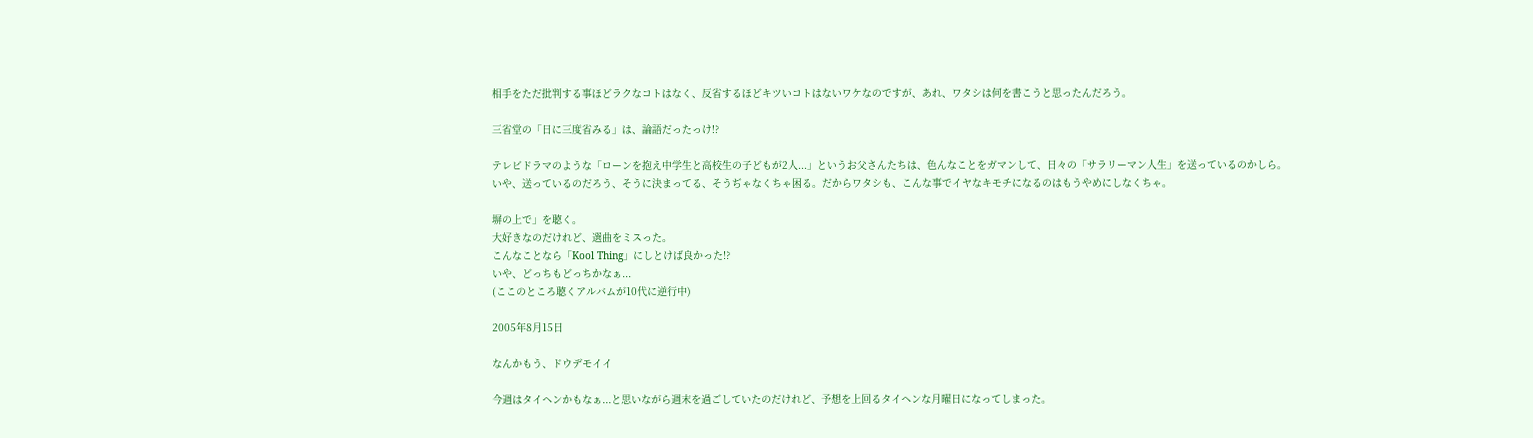相手をただ批判する事ほどラクなコトはなく、反省するほどキツいコトはないワケなのですが、あれ、ワタシは何を書こうと思ったんだろう。

三省堂の「日に三度省みる」は、論語だったっけ!?

テレビドラマのような「ローンを抱え中学生と高校生の子どもが2人...」というお父さんたちは、色んなことをガマンして、日々の「サラリーマン人生」を送っているのかしら。
いや、送っているのだろう、そうに決まってる、そうぢゃなくちゃ困る。だからワタシも、こんな事でイヤなキモチになるのはもうやめにしなくちゃ。

塀の上で」を聴く。
大好きなのだけれど、選曲をミスった。
こんなことなら「Kool Thing」にしとけば良かった!?
いや、どっちもどっちかなぁ...
(ここのところ聴くアルバムが10代に逆行中)

2005年8月15日

なんかもう、ドウデモイイ

今週はタイヘンかもなぁ...と思いながら週末を過ごしていたのだけれど、予想を上回るタイヘンな月曜日になってしまった。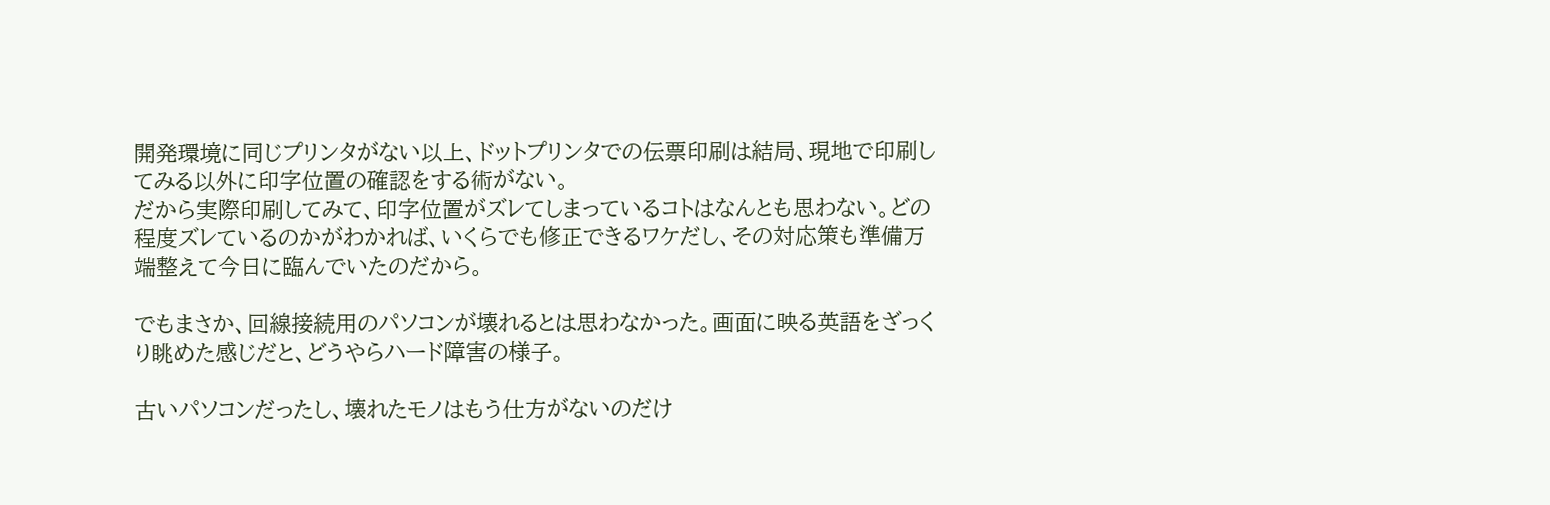開発環境に同じプリンタがない以上、ドットプリンタでの伝票印刷は結局、現地で印刷してみる以外に印字位置の確認をする術がない。
だから実際印刷してみて、印字位置がズレてしまっているコトはなんとも思わない。どの程度ズレているのかがわかれば、いくらでも修正できるワケだし、その対応策も準備万端整えて今日に臨んでいたのだから。

でもまさか、回線接続用のパソコンが壊れるとは思わなかった。画面に映る英語をざっくり眺めた感じだと、どうやらハード障害の様子。

古いパソコンだったし、壊れたモノはもう仕方がないのだけ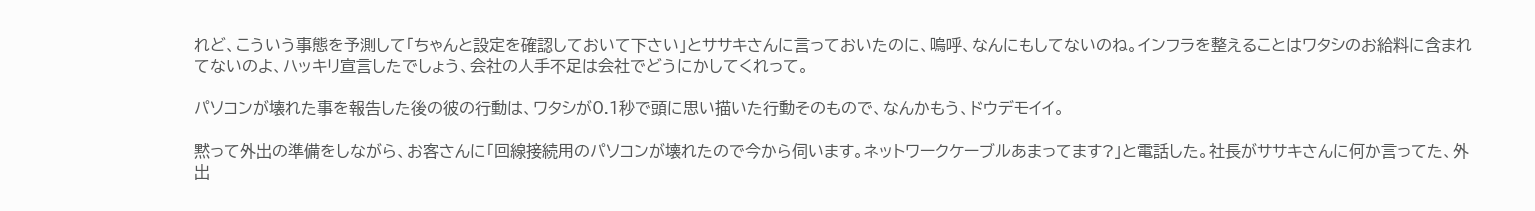れど、こういう事態を予測して「ちゃんと設定を確認しておいて下さい」とササキさんに言っておいたのに、嗚呼、なんにもしてないのね。インフラを整えることはワタシのお給料に含まれてないのよ、ハッキリ宣言したでしょう、会社の人手不足は会社でどうにかしてくれって。

パソコンが壊れた事を報告した後の彼の行動は、ワタシが0.1秒で頭に思い描いた行動そのもので、なんかもう、ドウデモイイ。

黙って外出の準備をしながら、お客さんに「回線接続用のパソコンが壊れたので今から伺います。ネットワークケーブルあまってます?」と電話した。社長がササキさんに何か言ってた、外出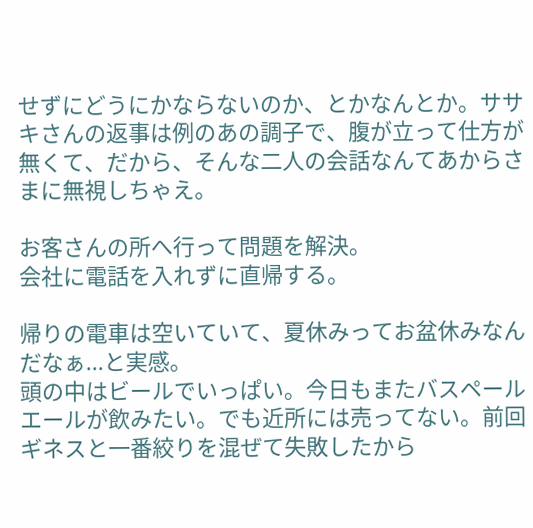せずにどうにかならないのか、とかなんとか。ササキさんの返事は例のあの調子で、腹が立って仕方が無くて、だから、そんな二人の会話なんてあからさまに無視しちゃえ。

お客さんの所へ行って問題を解決。
会社に電話を入れずに直帰する。

帰りの電車は空いていて、夏休みってお盆休みなんだなぁ...と実感。
頭の中はビールでいっぱい。今日もまたバスペールエールが飲みたい。でも近所には売ってない。前回ギネスと一番絞りを混ぜて失敗したから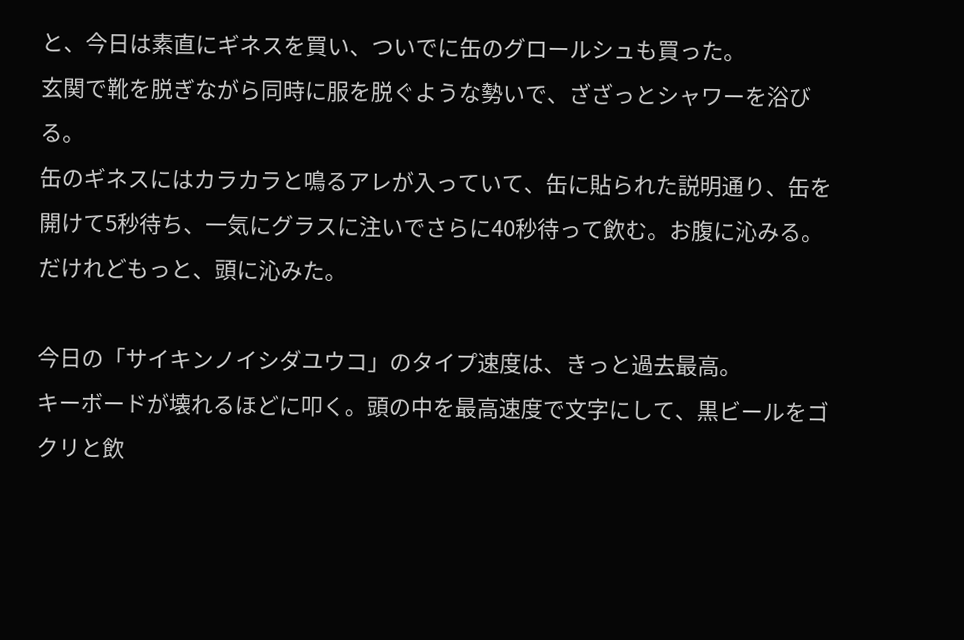と、今日は素直にギネスを買い、ついでに缶のグロールシュも買った。
玄関で靴を脱ぎながら同時に服を脱ぐような勢いで、ざざっとシャワーを浴びる。
缶のギネスにはカラカラと鳴るアレが入っていて、缶に貼られた説明通り、缶を開けて5秒待ち、一気にグラスに注いでさらに40秒待って飲む。お腹に沁みる。だけれどもっと、頭に沁みた。

今日の「サイキンノイシダユウコ」のタイプ速度は、きっと過去最高。
キーボードが壊れるほどに叩く。頭の中を最高速度で文字にして、黒ビールをゴクリと飲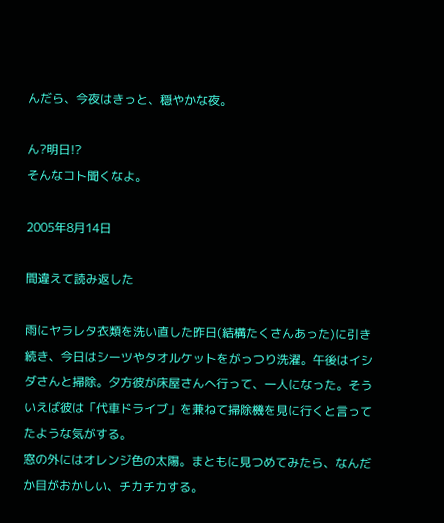んだら、今夜はきっと、穏やかな夜。

ん?明日!?
そんなコト聞くなよ。

2005年8月14日

間違えて読み返した

雨にヤラレタ衣類を洗い直した昨日(結構たくさんあった)に引き続き、今日はシーツやタオルケットをがっつり洗濯。午後はイシダさんと掃除。夕方彼が床屋さんへ行って、一人になった。そういえば彼は「代車ドライブ」を兼ねて掃除機を見に行くと言ってたような気がする。
窓の外にはオレンジ色の太陽。まともに見つめてみたら、なんだか目がおかしい、チカチカする。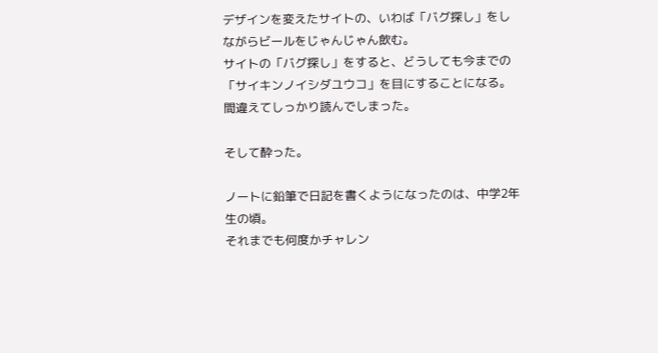デザインを変えたサイトの、いわば「バグ探し」をしながらビールをじゃんじゃん飲む。
サイトの「バグ探し」をすると、どうしても今までの「サイキンノイシダユウコ」を目にすることになる。間違えてしっかり読んでしまった。

そして酔った。

ノートに鉛筆で日記を書くようになったのは、中学2年生の頃。
それまでも何度かチャレン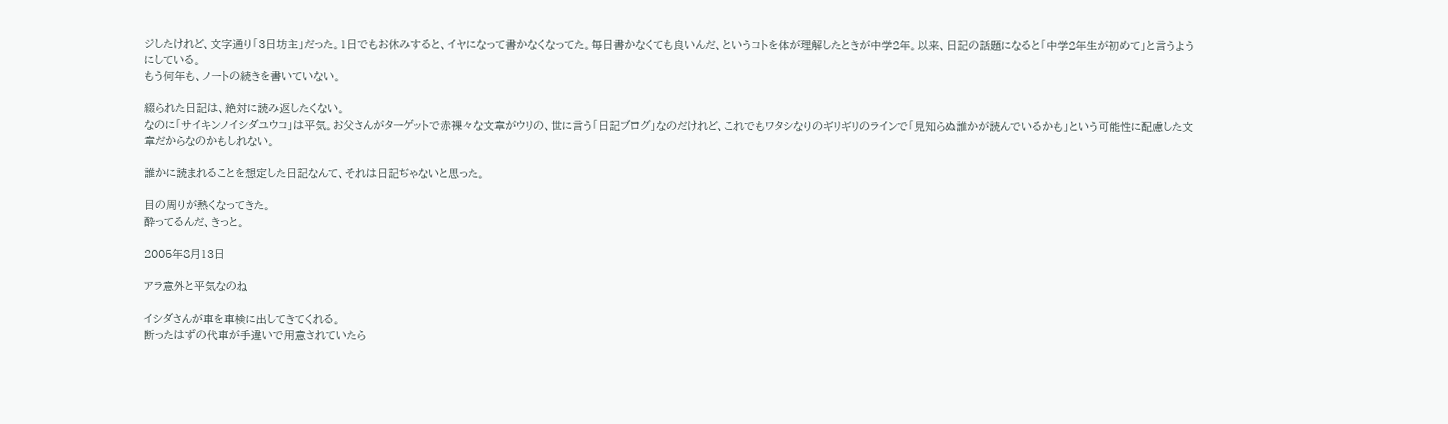ジしたけれど、文字通り「3日坊主」だった。1日でもお休みすると、イヤになって書かなくなってた。毎日書かなくても良いんだ、というコトを体が理解したときが中学2年。以来、日記の話題になると「中学2年生が初めて」と言うようにしている。
もう何年も、ノートの続きを書いていない。

綴られた日記は、絶対に読み返したくない。
なのに「サイキンノイシダユウコ」は平気。お父さんがターゲットで赤裸々な文章がウリの、世に言う「日記ブログ」なのだけれど、これでもワタシなりのギリギリのラインで「見知らぬ誰かが読んでいるかも」という可能性に配慮した文章だからなのかもしれない。

誰かに読まれることを想定した日記なんて、それは日記ぢゃないと思った。

目の周りが熱くなってきた。
酔ってるんだ、きっと。

2005年8月13日

アラ意外と平気なのね

イシダさんが車を車検に出してきてくれる。
断ったはずの代車が手違いで用意されていたら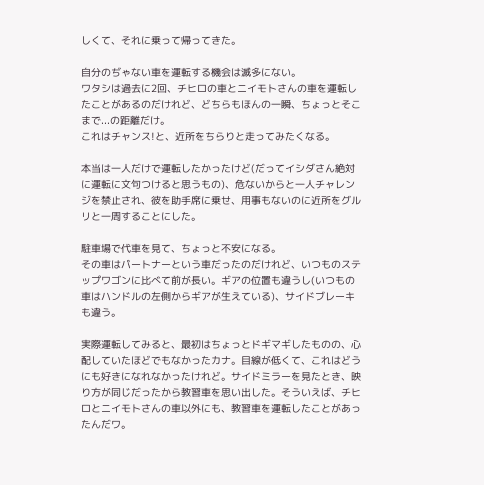しくて、それに乗って帰ってきた。

自分のぢゃない車を運転する機会は滅多にない。
ワタシは過去に2回、チヒロの車とニイモトさんの車を運転したことがあるのだけれど、どちらもほんの一瞬、ちょっとそこまで...の距離だけ。
これはチャンス!と、近所をちらりと走ってみたくなる。

本当は一人だけで運転したかったけど(だってイシダさん絶対に運転に文句つけると思うもの)、危ないからと一人チャレンジを禁止され、彼を助手席に乗せ、用事もないのに近所をグルリと一周することにした。

駐車場で代車を見て、ちょっと不安になる。
その車はパートナーという車だったのだけれど、いつものステップワゴンに比べて前が長い。ギアの位置も違うし(いつもの車はハンドルの左側からギアが生えている)、サイドブレーキも違う。

実際運転してみると、最初はちょっとドギマギしたものの、心配していたほどでもなかったカナ。目線が低くて、これはどうにも好きになれなかったけれど。サイドミラーを見たとき、映り方が同じだったから教習車を思い出した。そういえば、チヒロとニイモトさんの車以外にも、教習車を運転したことがあったんだワ。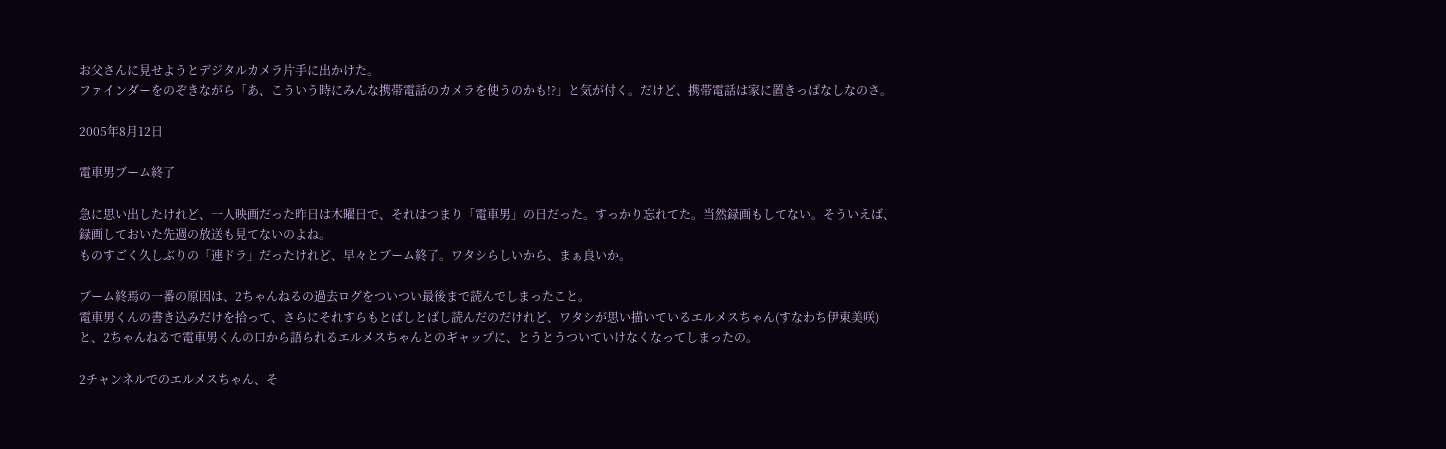お父さんに見せようとデジタルカメラ片手に出かけた。
ファインダーをのぞきながら「あ、こういう時にみんな携帯電話のカメラを使うのかも!?」と気が付く。だけど、携帯電話は家に置きっぱなしなのさ。

2005年8月12日

電車男ブーム終了

急に思い出したけれど、一人映画だった昨日は木曜日で、それはつまり「電車男」の日だった。すっかり忘れてた。当然録画もしてない。そういえば、録画しておいた先週の放送も見てないのよね。
ものすごく久しぶりの「連ドラ」だったけれど、早々とブーム終了。ワタシらしいから、まぁ良いか。

ブーム終焉の一番の原因は、2ちゃんねるの過去ログをついつい最後まで読んでしまったこと。
電車男くんの書き込みだけを拾って、さらにそれすらもとばしとばし読んだのだけれど、ワタシが思い描いているエルメスちゃん(すなわち伊東美咲)と、2ちゃんねるで電車男くんの口から語られるエルメスちゃんとのギャップに、とうとうついていけなくなってしまったの。

2チャンネルでのエルメスちゃん、そ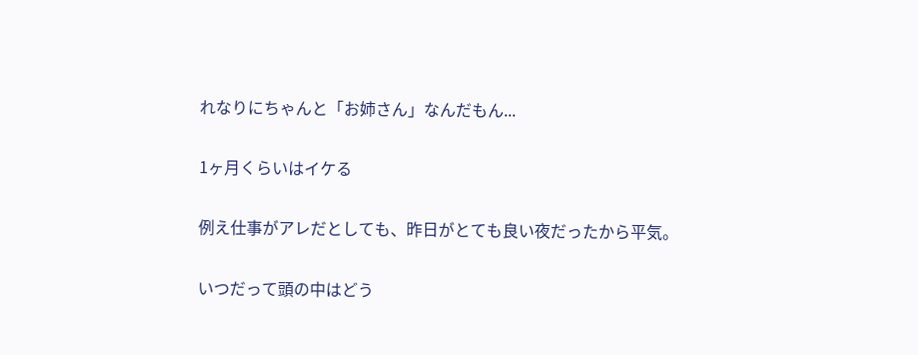れなりにちゃんと「お姉さん」なんだもん...

1ヶ月くらいはイケる

例え仕事がアレだとしても、昨日がとても良い夜だったから平気。

いつだって頭の中はどう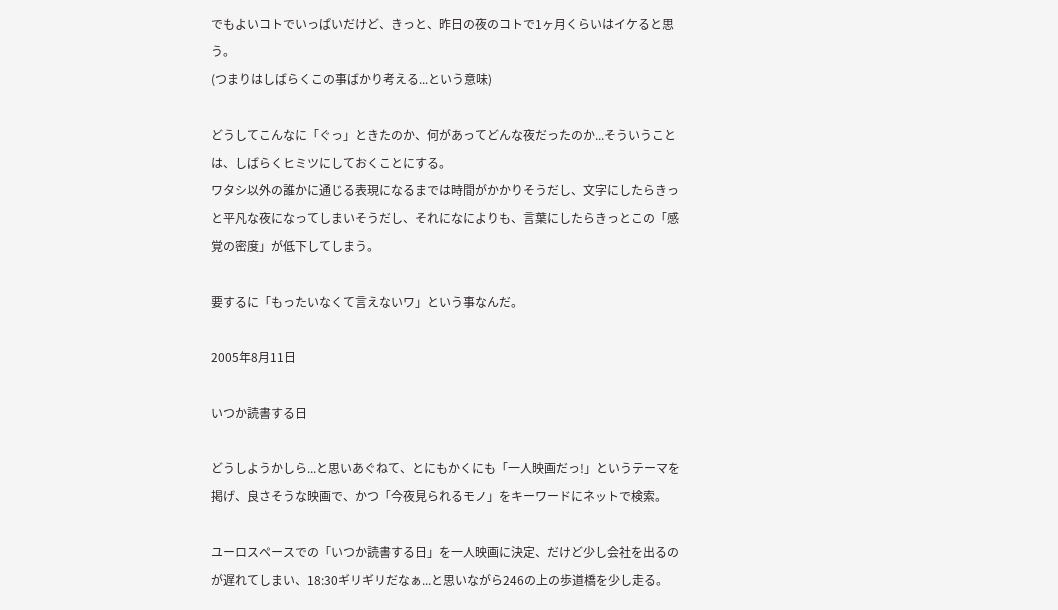でもよいコトでいっぱいだけど、きっと、昨日の夜のコトで1ヶ月くらいはイケると思う。
(つまりはしばらくこの事ばかり考える...という意味)

どうしてこんなに「ぐっ」ときたのか、何があってどんな夜だったのか...そういうことは、しばらくヒミツにしておくことにする。
ワタシ以外の誰かに通じる表現になるまでは時間がかかりそうだし、文字にしたらきっと平凡な夜になってしまいそうだし、それになによりも、言葉にしたらきっとこの「感覚の密度」が低下してしまう。

要するに「もったいなくて言えないワ」という事なんだ。

2005年8月11日

いつか読書する日

どうしようかしら...と思いあぐねて、とにもかくにも「一人映画だっ!」というテーマを掲げ、良さそうな映画で、かつ「今夜見られるモノ」をキーワードにネットで検索。

ユーロスペースでの「いつか読書する日」を一人映画に決定、だけど少し会社を出るのが遅れてしまい、18:30ギリギリだなぁ...と思いながら246の上の歩道橋を少し走る。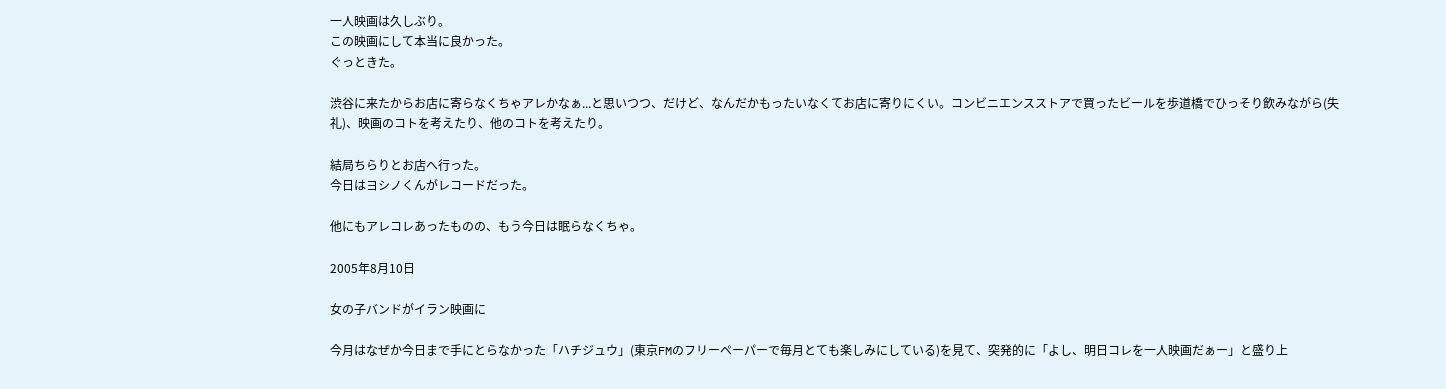一人映画は久しぶり。
この映画にして本当に良かった。
ぐっときた。

渋谷に来たからお店に寄らなくちゃアレかなぁ...と思いつつ、だけど、なんだかもったいなくてお店に寄りにくい。コンビニエンスストアで買ったビールを歩道橋でひっそり飲みながら(失礼)、映画のコトを考えたり、他のコトを考えたり。

結局ちらりとお店へ行った。
今日はヨシノくんがレコードだった。

他にもアレコレあったものの、もう今日は眠らなくちゃ。

2005年8月10日

女の子バンドがイラン映画に

今月はなぜか今日まで手にとらなかった「ハチジュウ」(東京FMのフリーペーパーで毎月とても楽しみにしている)を見て、突発的に「よし、明日コレを一人映画だぁー」と盛り上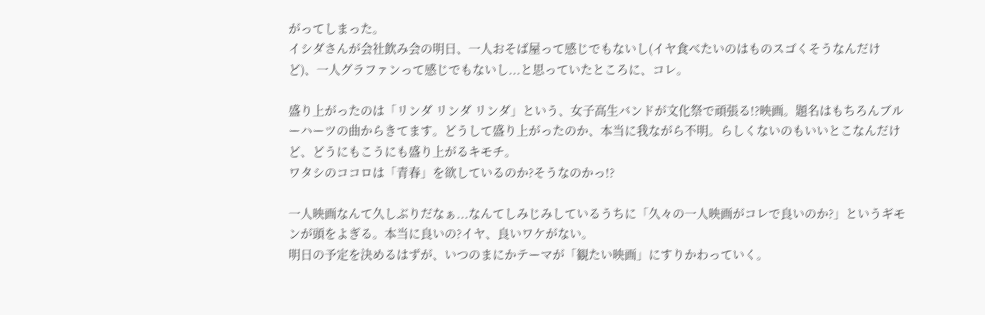がってしまった。
イシダさんが会社飲み会の明日、一人おそば屋って感じでもないし(イヤ食べたいのはものスゴくそうなんだけど)、一人グラファンって感じでもないし...と思っていたところに、コレ。

盛り上がったのは「リンダ リンダ リンダ」という、女子高生バンドが文化祭で頑張る!?映画。題名はもちろんブルーハーツの曲からきてます。どうして盛り上がったのか、本当に我ながら不明。らしくないのもいいとこなんだけど、どうにもこうにも盛り上がるキモチ。
ワタシのココロは「青春」を欲しているのか?そうなのかっ!?

一人映画なんて久しぶりだなぁ...なんてしみじみしているうちに「久々の一人映画がコレで良いのか?」というギモンが頭をよぎる。本当に良いの?イヤ、良いワケがない。
明日の予定を決めるはずが、いつのまにかテーマが「観たい映画」にすりかわっていく。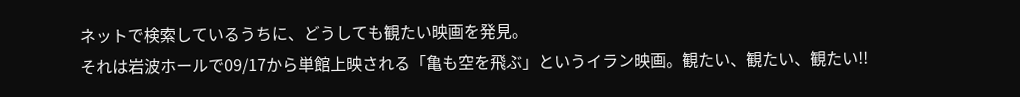ネットで検索しているうちに、どうしても観たい映画を発見。
それは岩波ホールで09/17から単館上映される「亀も空を飛ぶ」というイラン映画。観たい、観たい、観たい!!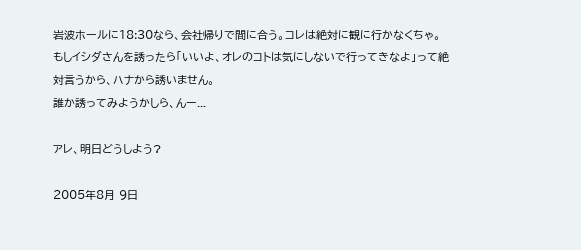岩波ホールに18:30なら、会社帰りで間に合う。コレは絶対に観に行かなくちゃ。もしイシダさんを誘ったら「いいよ、オレのコトは気にしないで行ってきなよ」って絶対言うから、ハナから誘いません。
誰か誘ってみようかしら、んー...

アレ、明日どうしよう?

2005年8月 9日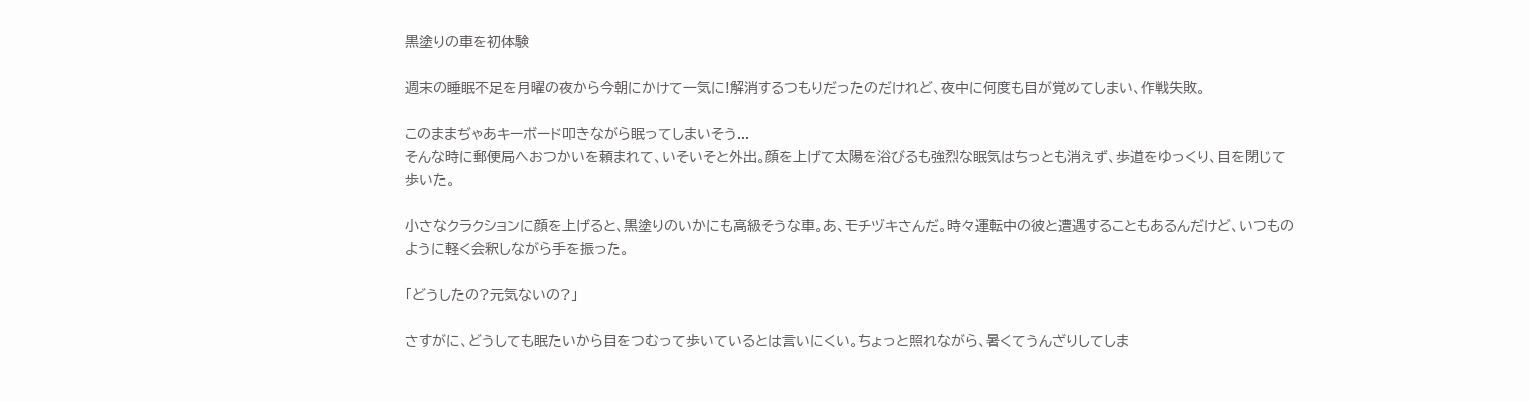黒塗りの車を初体験

週末の睡眠不足を月曜の夜から今朝にかけて一気に!解消するつもりだったのだけれど、夜中に何度も目が覚めてしまい、作戦失敗。

このままぢゃあキーボード叩きながら眠ってしまいそう...
そんな時に郵便局へおつかいを頼まれて、いそいそと外出。顔を上げて太陽を浴びるも強烈な眠気はちっとも消えず、歩道をゆっくり、目を閉じて歩いた。

小さなクラクションに顔を上げると、黒塗りのいかにも高級そうな車。あ、モチヅキさんだ。時々運転中の彼と遭遇することもあるんだけど、いつものように軽く会釈しながら手を振った。

「どうしたの?元気ないの?」

さすがに、どうしても眠たいから目をつむって歩いているとは言いにくい。ちょっと照れながら、暑くてうんざりしてしま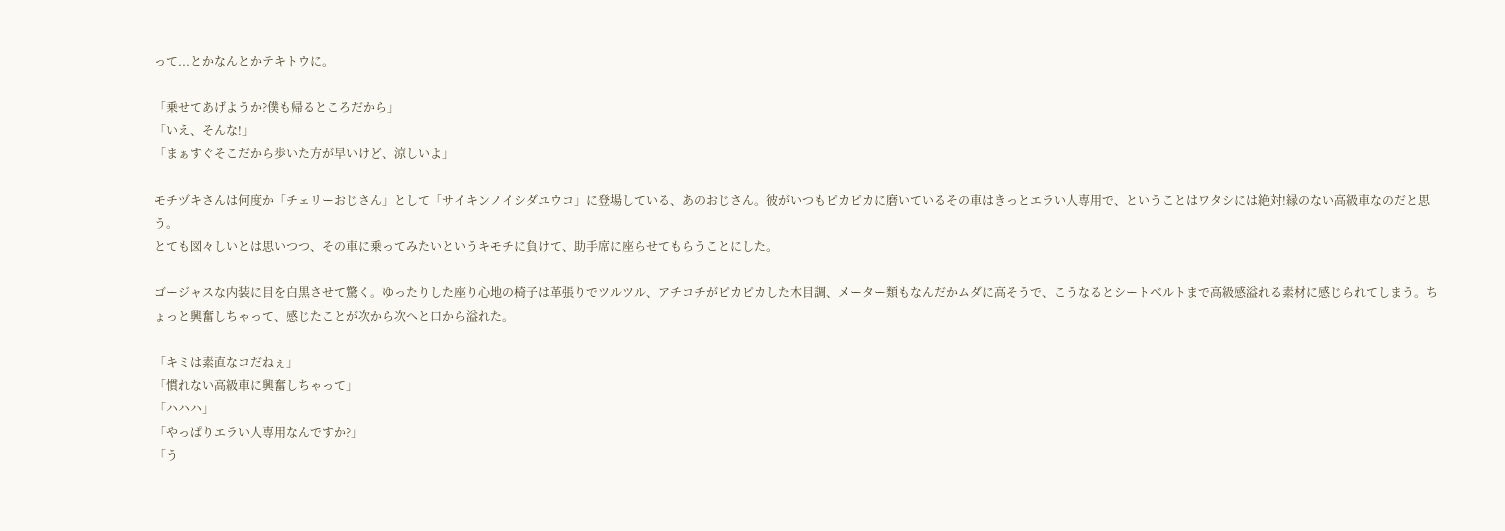って...とかなんとかテキトウに。

「乗せてあげようか?僕も帰るところだから」
「いえ、そんな!」
「まぁすぐそこだから歩いた方が早いけど、涼しいよ」

モチヅキさんは何度か「チェリーおじさん」として「サイキンノイシダユウコ」に登場している、あのおじさん。彼がいつもピカピカに磨いているその車はきっとエラい人専用で、ということはワタシには絶対!縁のない高級車なのだと思う。
とても図々しいとは思いつつ、その車に乗ってみたいというキモチに負けて、助手席に座らせてもらうことにした。

ゴージャスな内装に目を白黒させて驚く。ゆったりした座り心地の椅子は革張りでツルツル、アチコチがピカピカした木目調、メーター類もなんだかムダに高そうで、こうなるとシートベルトまで高級感溢れる素材に感じられてしまう。ちょっと興奮しちゃって、感じたことが次から次へと口から溢れた。

「キミは素直なコだねぇ」
「慣れない高級車に興奮しちゃって」
「ハハハ」
「やっぱりエラい人専用なんですか?」
「う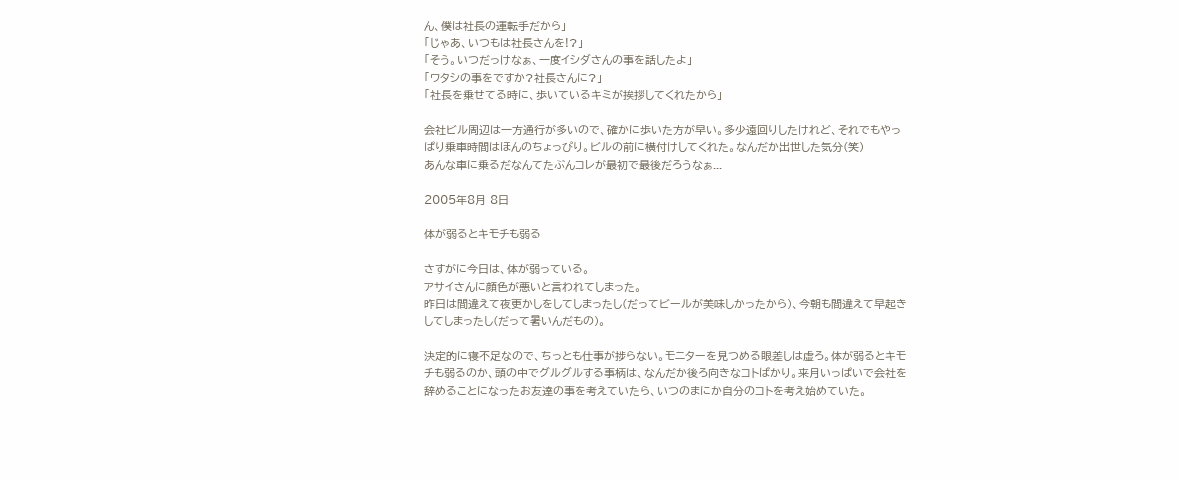ん、僕は社長の運転手だから」
「じゃあ、いつもは社長さんを!?」
「そう。いつだっけなぁ、一度イシダさんの事を話したよ」
「ワタシの事をですか?社長さんに?」
「社長を乗せてる時に、歩いているキミが挨拶してくれたから」

会社ビル周辺は一方通行が多いので、確かに歩いた方が早い。多少遠回りしたけれど、それでもやっぱり乗車時間はほんのちょっぴり。ビルの前に横付けしてくれた。なんだか出世した気分(笑)
あんな車に乗るだなんてたぶんコレが最初で最後だろうなぁ...

2005年8月 8日

体が弱るとキモチも弱る

さすがに今日は、体が弱っている。
アサイさんに顔色が悪いと言われてしまった。
昨日は間違えて夜更かしをしてしまったし(だってビールが美味しかったから)、今朝も間違えて早起きしてしまったし(だって暑いんだもの)。

決定的に寝不足なので、ちっとも仕事が捗らない。モニターを見つめる眼差しは虚ろ。体が弱るとキモチも弱るのか、頭の中でグルグルする事柄は、なんだか後ろ向きなコトばかり。来月いっぱいで会社を辞めることになったお友達の事を考えていたら、いつのまにか自分のコトを考え始めていた。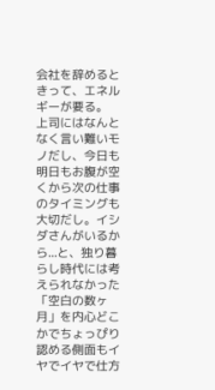会社を辞めるときって、エネルギーが要る。
上司にはなんとなく言い難いモノだし、今日も明日もお腹が空くから次の仕事のタイミングも大切だし。イシダさんがいるから...と、独り暮らし時代には考えられなかった「空白の数ヶ月」を内心どこかでちょっぴり認める側面もイヤでイヤで仕方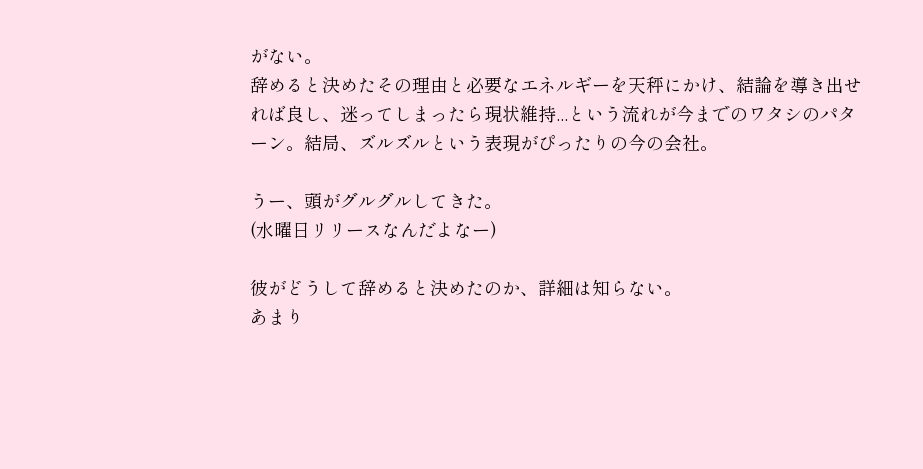がない。
辞めると決めたその理由と必要なエネルギーを天秤にかけ、結論を導き出せれば良し、迷ってしまったら現状維持...という流れが今までのワタシのパターン。結局、ズルズルという表現がぴったりの今の会社。

うー、頭がグルグルしてきた。
(水曜日リリースなんだよなー)

彼がどうして辞めると決めたのか、詳細は知らない。
あまり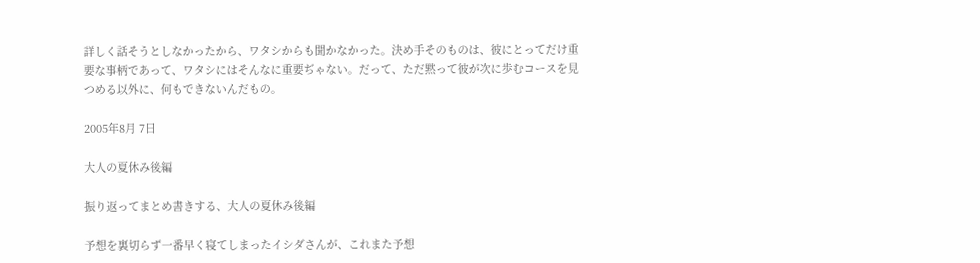詳しく話そうとしなかったから、ワタシからも聞かなかった。決め手そのものは、彼にとってだけ重要な事柄であって、ワタシにはそんなに重要ぢゃない。だって、ただ黙って彼が次に歩むコースを見つめる以外に、何もできないんだもの。

2005年8月 7日

大人の夏休み後編

振り返ってまとめ書きする、大人の夏休み後編

予想を裏切らず一番早く寝てしまったイシダさんが、これまた予想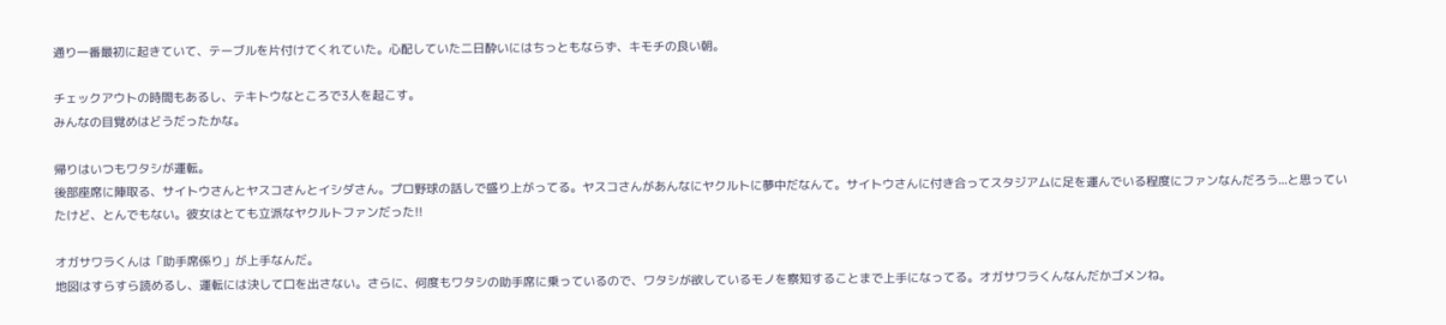通り一番最初に起きていて、テーブルを片付けてくれていた。心配していた二日酔いにはちっともならず、キモチの良い朝。

チェックアウトの時間もあるし、テキトウなところで3人を起こす。
みんなの目覚めはどうだったかな。

帰りはいつもワタシが運転。
後部座席に陣取る、サイトウさんとヤスコさんとイシダさん。プロ野球の話しで盛り上がってる。ヤスコさんがあんなにヤクルトに夢中だなんて。サイトウさんに付き合ってスタジアムに足を運んでいる程度にファンなんだろう...と思っていたけど、とんでもない。彼女はとても立派なヤクルトファンだった!!

オガサワラくんは「助手席係り」が上手なんだ。
地図はすらすら読めるし、運転には決して口を出さない。さらに、何度もワタシの助手席に乗っているので、ワタシが欲しているモノを察知することまで上手になってる。オガサワラくんなんだかゴメンね。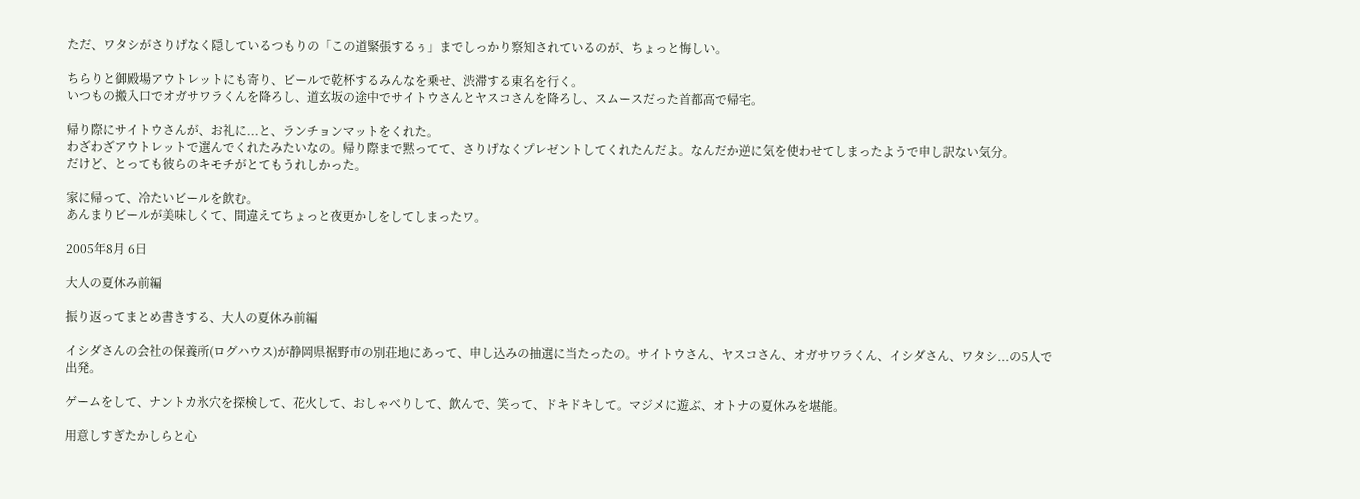ただ、ワタシがさりげなく隠しているつもりの「この道緊張するぅ」までしっかり察知されているのが、ちょっと悔しい。

ちらりと御殿場アウトレットにも寄り、ビールで乾杯するみんなを乗せ、渋滞する東名を行く。
いつもの搬入口でオガサワラくんを降ろし、道玄坂の途中でサイトウさんとヤスコさんを降ろし、スムースだった首都高で帰宅。

帰り際にサイトウさんが、お礼に...と、ランチョンマットをくれた。
わざわざアウトレットで選んでくれたみたいなの。帰り際まで黙ってて、さりげなくプレゼントしてくれたんだよ。なんだか逆に気を使わせてしまったようで申し訳ない気分。
だけど、とっても彼らのキモチがとてもうれしかった。

家に帰って、冷たいビールを飲む。
あんまりビールが美味しくて、間違えてちょっと夜更かしをしてしまったワ。

2005年8月 6日

大人の夏休み前編

振り返ってまとめ書きする、大人の夏休み前編

イシダさんの会社の保養所(ログハウス)が静岡県裾野市の別荘地にあって、申し込みの抽選に当たったの。サイトウさん、ヤスコさん、オガサワラくん、イシダさん、ワタシ...の5人で出発。

ゲームをして、ナントカ氷穴を探検して、花火して、おしゃべりして、飲んで、笑って、ドキドキして。マジメに遊ぶ、オトナの夏休みを堪能。

用意しすぎたかしらと心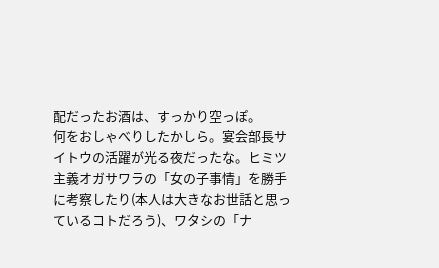配だったお酒は、すっかり空っぽ。
何をおしゃべりしたかしら。宴会部長サイトウの活躍が光る夜だったな。ヒミツ主義オガサワラの「女の子事情」を勝手に考察したり(本人は大きなお世話と思っているコトだろう)、ワタシの「ナ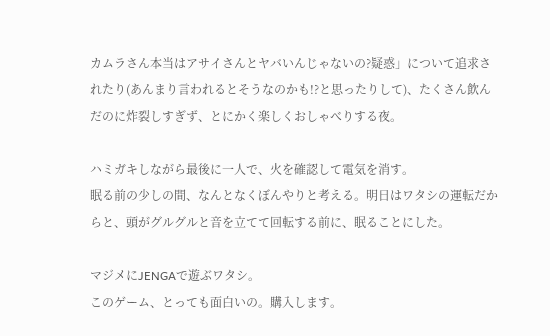カムラさん本当はアサイさんとヤバいんじゃないの?疑惑」について追求されたり(あんまり言われるとそうなのかも!?と思ったりして)、たくさん飲んだのに炸裂しすぎず、とにかく楽しくおしゃべりする夜。

ハミガキしながら最後に一人で、火を確認して電気を消す。
眠る前の少しの間、なんとなくぼんやりと考える。明日はワタシの運転だからと、頭がグルグルと音を立てて回転する前に、眠ることにした。

マジメにJENGAで遊ぶワタシ。
このゲーム、とっても面白いの。購入します。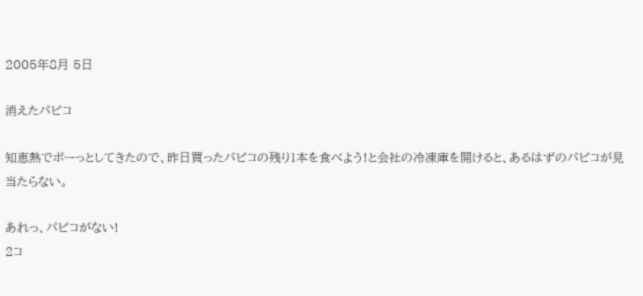2005年8月 5日

消えたパピコ

知恵熱でボーっとしてきたので、昨日買ったパピコの残り1本を食べよう!と会社の冷凍庫を開けると、あるはずのパピコが見当たらない。

あれっ、パピコがない!
2コ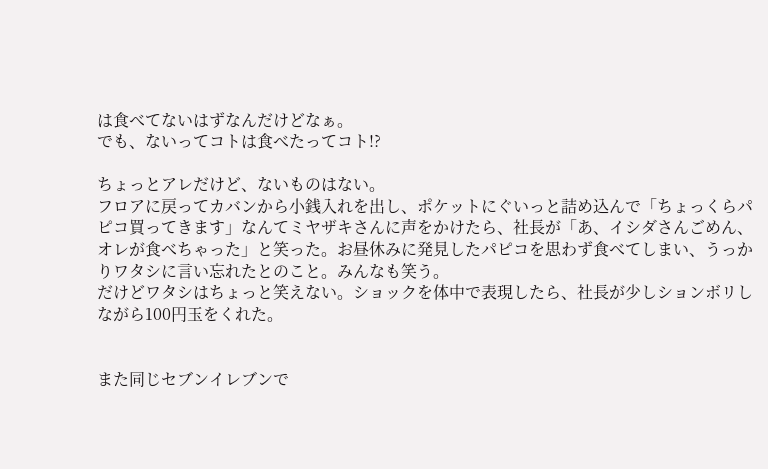は食べてないはずなんだけどなぁ。
でも、ないってコトは食べたってコト!?

ちょっとアレだけど、ないものはない。
フロアに戻ってカバンから小銭入れを出し、ポケットにぐいっと詰め込んで「ちょっくらパピコ買ってきます」なんてミヤザキさんに声をかけたら、社長が「あ、イシダさんごめん、オレが食べちゃった」と笑った。お昼休みに発見したパピコを思わず食べてしまい、うっかりワタシに言い忘れたとのこと。みんなも笑う。
だけどワタシはちょっと笑えない。ショックを体中で表現したら、社長が少しションボリしながら100円玉をくれた。


また同じセブンイレブンで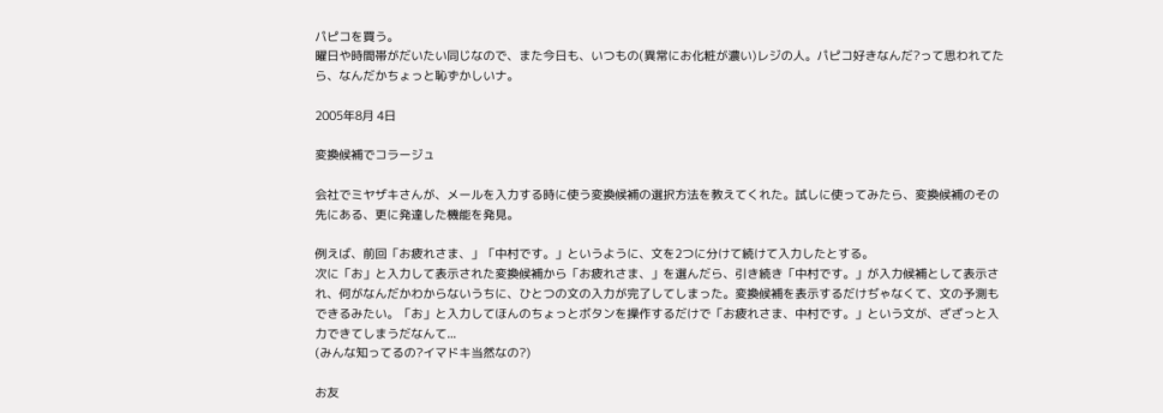パピコを買う。
曜日や時間帯がだいたい同じなので、また今日も、いつもの(異常にお化粧が濃い)レジの人。パピコ好きなんだ?って思われてたら、なんだかちょっと恥ずかしいナ。

2005年8月 4日

変換候補でコラージュ

会社でミヤザキさんが、メールを入力する時に使う変換候補の選択方法を教えてくれた。試しに使ってみたら、変換候補のその先にある、更に発達した機能を発見。

例えば、前回「お疲れさま、」「中村です。」というように、文を2つに分けて続けて入力したとする。
次に「お」と入力して表示された変換候補から「お疲れさま、」を選んだら、引き続き「中村です。」が入力候補として表示され、何がなんだかわからないうちに、ひとつの文の入力が完了してしまった。変換候補を表示するだけぢゃなくて、文の予測もできるみたい。「お」と入力してほんのちょっとボタンを操作するだけで「お疲れさま、中村です。」という文が、ざざっと入力できてしまうだなんて...
(みんな知ってるの?イマドキ当然なの?)

お友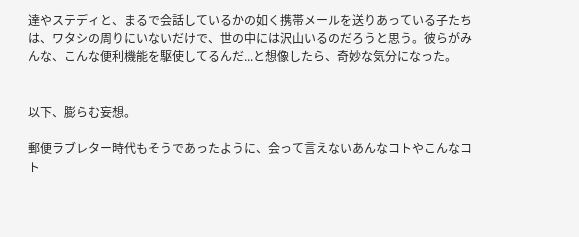達やステディと、まるで会話しているかの如く携帯メールを送りあっている子たちは、ワタシの周りにいないだけで、世の中には沢山いるのだろうと思う。彼らがみんな、こんな便利機能を駆使してるんだ...と想像したら、奇妙な気分になった。


以下、膨らむ妄想。

郵便ラブレター時代もそうであったように、会って言えないあんなコトやこんなコト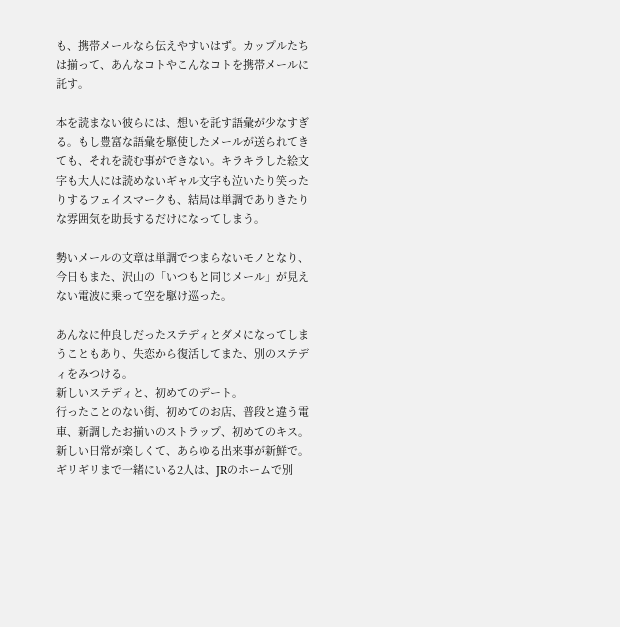も、携帯メールなら伝えやすいはず。カップルたちは揃って、あんなコトやこんなコトを携帯メールに託す。

本を読まない彼らには、想いを託す語彙が少なすぎる。もし豊富な語彙を駆使したメールが送られてきても、それを読む事ができない。キラキラした絵文字も大人には読めないギャル文字も泣いたり笑ったりするフェイスマークも、結局は単調でありきたりな雰囲気を助長するだけになってしまう。

勢いメールの文章は単調でつまらないモノとなり、今日もまた、沢山の「いつもと同じメール」が見えない電波に乗って空を駆け巡った。

あんなに仲良しだったステディとダメになってしまうこともあり、失恋から復活してまた、別のステディをみつける。
新しいステディと、初めてのデート。
行ったことのない街、初めてのお店、普段と違う電車、新調したお揃いのストラップ、初めてのキス。新しい日常が楽しくて、あらゆる出来事が新鮮で。ギリギリまで一緒にいる2人は、JRのホームで別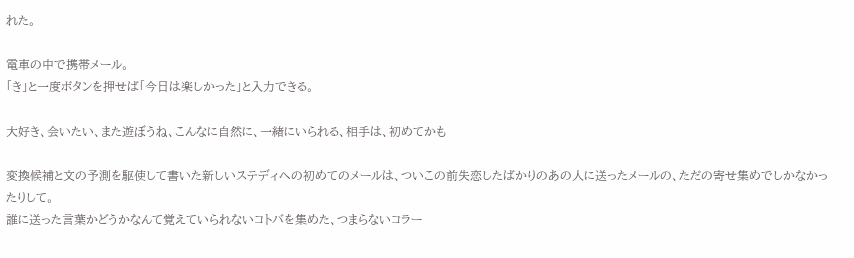れた。

電車の中で携帯メール。
「き」と一度ボタンを押せば「今日は楽しかった」と入力できる。

大好き、会いたい、また遊ぼうね、こんなに自然に、一緒にいられる、相手は、初めてかも

変換候補と文の予測を駆使して書いた新しいステディへの初めてのメールは、ついこの前失恋したばかりのあの人に送ったメールの、ただの寄せ集めでしかなかったりして。
誰に送った言葉かどうかなんて覚えていられないコトバを集めた、つまらないコラー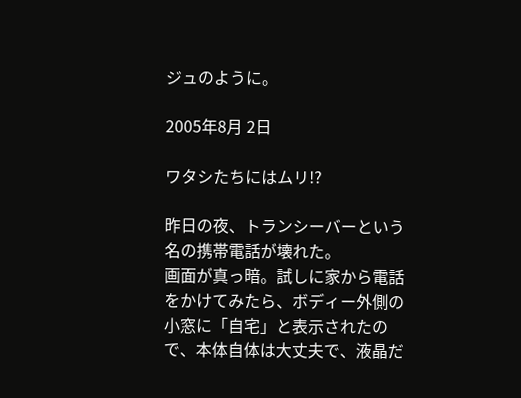ジュのように。

2005年8月 2日

ワタシたちにはムリ!?

昨日の夜、トランシーバーという名の携帯電話が壊れた。
画面が真っ暗。試しに家から電話をかけてみたら、ボディー外側の小窓に「自宅」と表示されたので、本体自体は大丈夫で、液晶だ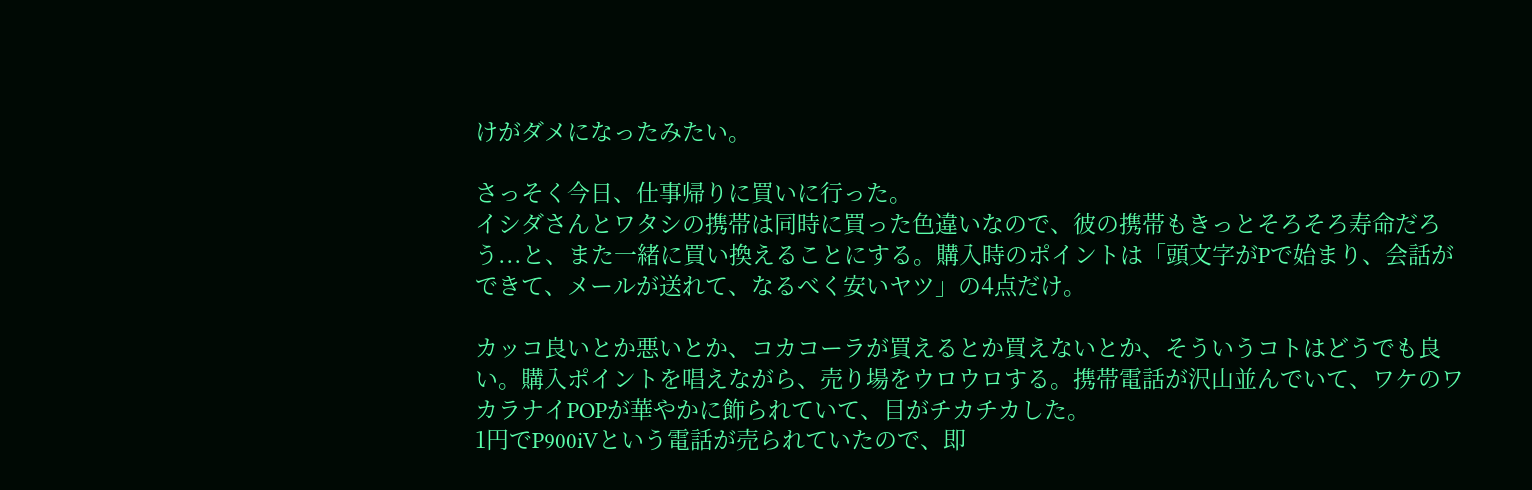けがダメになったみたい。

さっそく今日、仕事帰りに買いに行った。
イシダさんとワタシの携帯は同時に買った色違いなので、彼の携帯もきっとそろそろ寿命だろう...と、また一緒に買い換えることにする。購入時のポイントは「頭文字がPで始まり、会話ができて、メールが送れて、なるべく安いヤツ」の4点だけ。

カッコ良いとか悪いとか、コカコーラが買えるとか買えないとか、そういうコトはどうでも良い。購入ポイントを唱えながら、売り場をウロウロする。携帯電話が沢山並んでいて、ワケのワカラナイPOPが華やかに飾られていて、目がチカチカした。
1円でP900iVという電話が売られていたので、即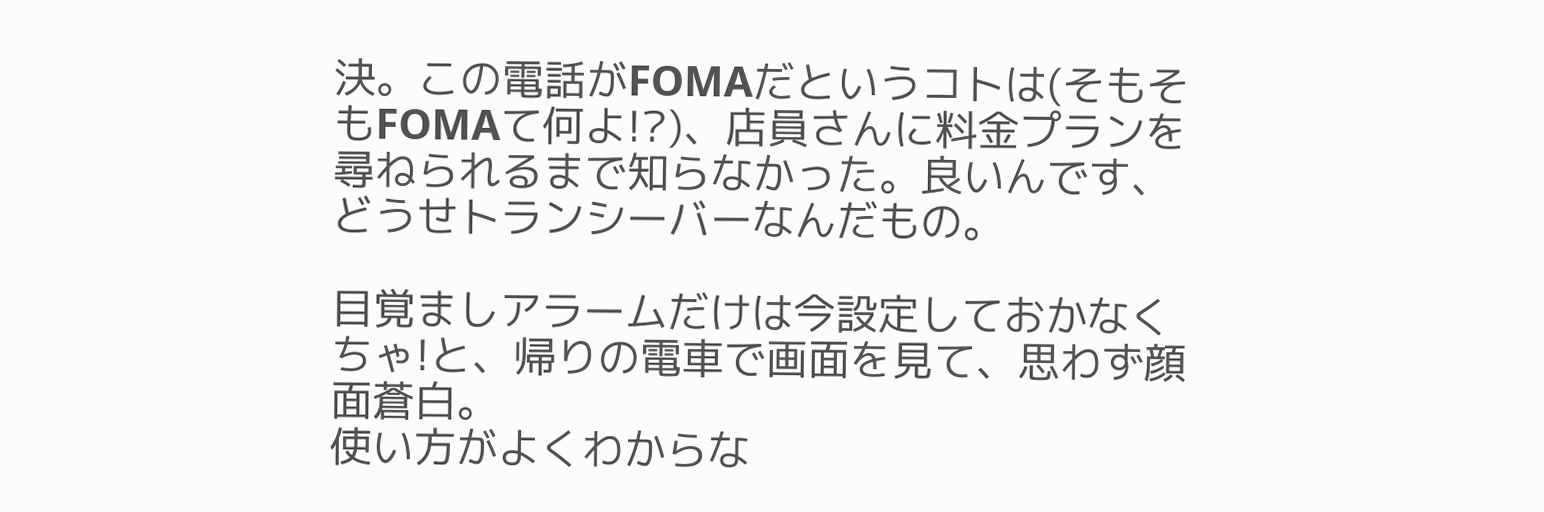決。この電話がFOMAだというコトは(そもそもFOMAて何よ!?)、店員さんに料金プランを尋ねられるまで知らなかった。良いんです、どうせトランシーバーなんだもの。

目覚ましアラームだけは今設定しておかなくちゃ!と、帰りの電車で画面を見て、思わず顔面蒼白。
使い方がよくわからな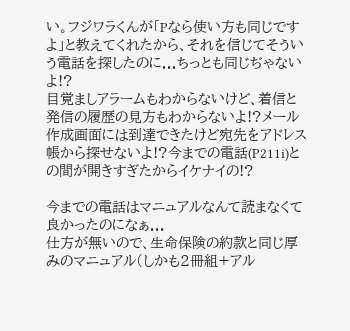い。フジワラくんが「Pなら使い方も同じですよ」と教えてくれたから、それを信じてそういう電話を探したのに...ちっとも同じぢゃないよ!?
目覚ましアラームもわからないけど、着信と発信の履歴の見方もわからないよ!?メール作成画面には到達できたけど宛先をアドレス帳から探せないよ!?今までの電話(P211i)との間が開きすぎたからイケナイの!?

今までの電話はマニュアルなんて読まなくて良かったのになぁ...
仕方が無いので、生命保険の約款と同じ厚みのマニュアル(しかも2冊組+アル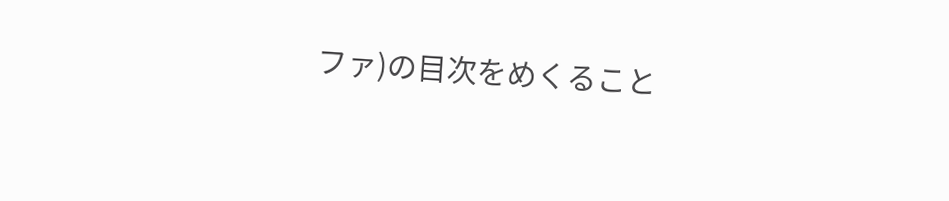ファ)の目次をめくること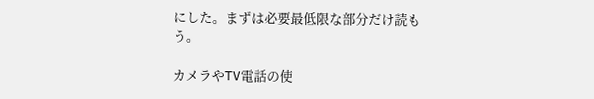にした。まずは必要最低限な部分だけ読もう。

カメラやTV電話の使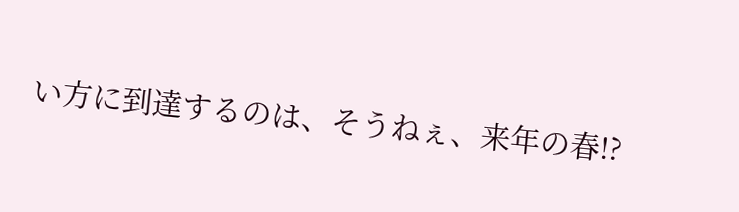い方に到達するのは、そうねぇ、来年の春!?